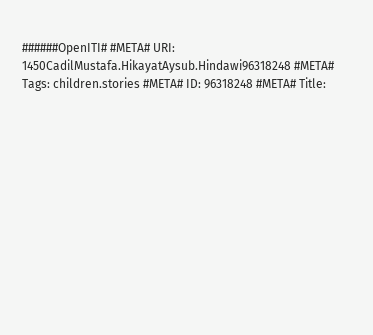######OpenITI# #META# URI: 1450CadilMustafa.HikayatAysub.Hindawi96318248 #META# Tags: children.stories #META# ID: 96318248 #META# Title: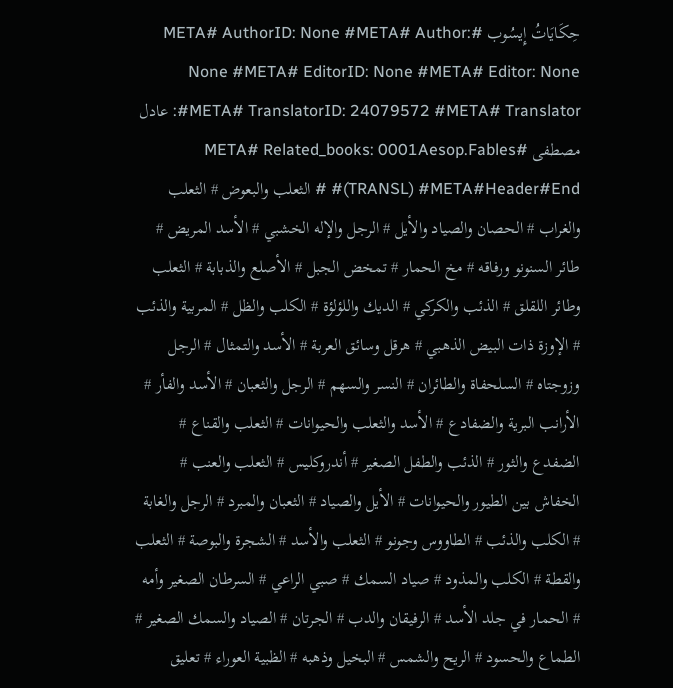حِكَايَاتُ إِيسُوب #META# AuthorID: None #META# Author: None #META# EditorID: None #META# Editor: None #META# TranslatorID: 24079572 #META# Translator: عادل مصطفى #META# Related_books: 0001Aesop.Fables (TRANSL) #META#Header#End# # الثعلب والبعوض # الثعلب والغراب # الحصان والصياد والأيل # الرجل والإله الخشبي # الأسد المريض # طائر السنونو ورفاقه # مخ الحمار # تمخض الجبل # الأصلع والذبابة # الثعلب وطائر اللقلق # الذئب والكركي # الديك واللؤلؤة # الكلب والظل # المربية والذئب # الإوزة ذات البيض الذهبي # هرقل وسائق العربة # الأسد والتمثال # الرجل وزوجتاه # السلحفاة والطائران # النسر والسهم # الرجل والثعبان # الأسد والفأر # الأرانب البرية والضفادع # الأسد والثعلب والحيوانات # الثعلب والقناع # الضفدع والثور # الذئب والطفل الصغير # أندروكليس # الثعلب والعنب # الخفاش بين الطيور والحيوانات # الأيل والصياد # الثعبان والمبرد # الرجل والغابة # الكلب والذئب # الطاووس وجونو # الثعلب والأسد # الشجرة والبوصة # الثعلب والقطة # الكلب والمذود # صياد السمك # صبي الراعي # السرطان الصغير وأمه # الحمار في جلد الأسد # الرفيقان والدب # الجرتان # الصياد والسمك الصغير # الطماع والحسود # الريح والشمس # البخيل وذهبه # الظبية العوراء # تعليق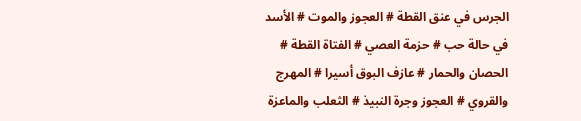الجرس في عنق القطة # العجوز والموت # الأسد في حالة حب # حزمة العصي # الفتاة القطة # الحصان والحمار # عازف البوق أسيرا # المهرج والقروي # العجوز وجرة النبيذ # الثعلب والماعزة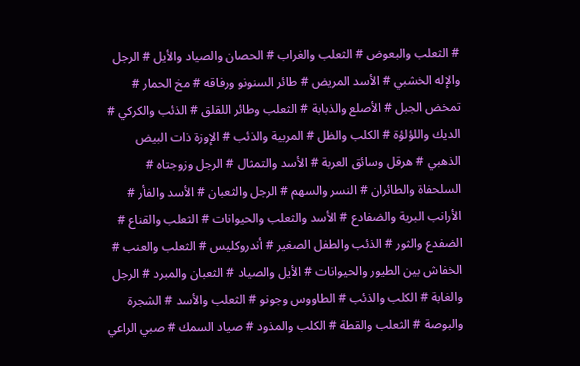# الثعلب والبعوض # الثعلب والغراب # الحصان والصياد والأيل # الرجل والإله الخشبي # الأسد المريض # طائر السنونو ورفاقه # مخ الحمار # تمخض الجبل # الأصلع والذبابة # الثعلب وطائر اللقلق # الذئب والكركي # الديك واللؤلؤة # الكلب والظل # المربية والذئب # الإوزة ذات البيض الذهبي # هرقل وسائق العربة # الأسد والتمثال # الرجل وزوجتاه # السلحفاة والطائران # النسر والسهم # الرجل والثعبان # الأسد والفأر # الأرانب البرية والضفادع # الأسد والثعلب والحيوانات # الثعلب والقناع # الضفدع والثور # الذئب والطفل الصغير # أندروكليس # الثعلب والعنب # الخفاش بين الطيور والحيوانات # الأيل والصياد # الثعبان والمبرد # الرجل والغابة # الكلب والذئب # الطاووس وجونو # الثعلب والأسد # الشجرة والبوصة # الثعلب والقطة # الكلب والمذود # صياد السمك # صبي الراعي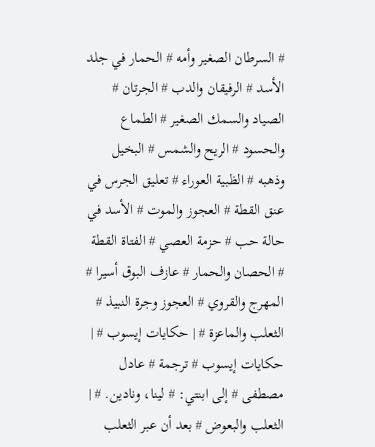# السرطان الصغير وأمه # الحمار في جلد الأسد # الرفيقان والدب # الجرتان # الصياد والسمك الصغير # الطماع والحسود # الريح والشمس # البخيل وذهبه # الظبية العوراء # تعليق الجرس في عنق القطة # العجوز والموت # الأسد في حالة حب # حزمة العصي # الفتاة القطة # الحصان والحمار # عازف البوق أسيرا # المهرج والقروي # العجوز وجرة النبيذ # الثعلب والماعزة # | حكايات إيسوب # | حكايات إيسوب # ترجمة # عادل مصطفى # إلى ابنتي: # لينا، ونادين. # | الثعلب والبعوض # بعد أن عبر الثعلب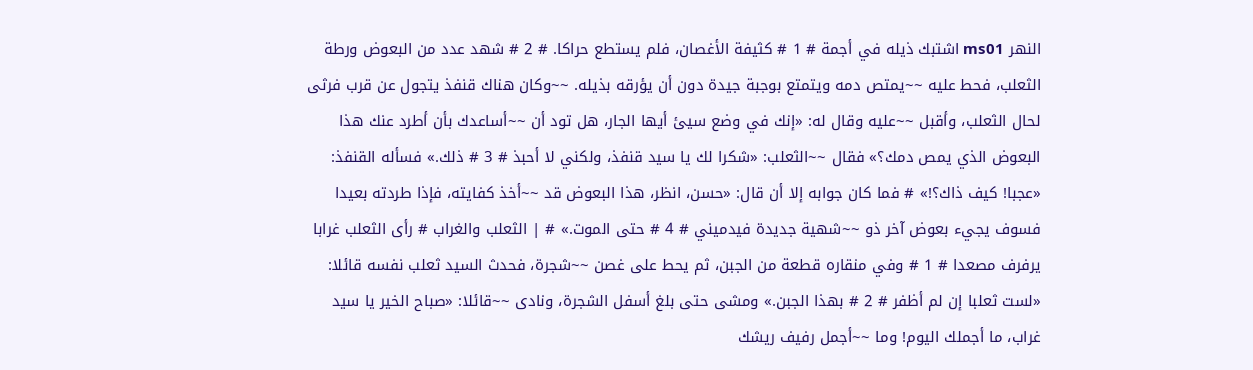النهر ms01 اشتبك ذيله في أجمة # 1 # كثيفة الأغصان، فلم يستطع حراكا. # 2 # شهد عدد من البعوض ورطة الثعلب، فحط عليه ~~يمتص دمه ويتمتع بوجبة جيدة دون أن يؤرقه بذيله. ~~وكان هناك قنفذ يتجول عن قرب فرثى لحال الثعلب، وأقبل ~~عليه وقال له: «إنك في وضع سيئ أيها الجار، هل تود أن ~~أساعدك بأن أطرد عنك هذا البعوض الذي يمص دمك؟» فقال ~~الثعلب: «شكرا لك يا سيد قنفذ، ولكني لا أحبذ # 3 # ذلك.» فسأله القنفذ: «عجبا! كيف ذاك؟!» # فما كان جوابه إلا أن قال: «حسن، انظر، هذا البعوض قد ~~أخذ كفايته، فإذا طردته بعيدا فسوف يجيء بعوض آخر ذو ~~شهية جديدة فيدميني # 4 # حتى الموت.» # | الثعلب والغراب # رأى الثعلب غرابا يرفرف مصعدا # 1 # وفي منقاره قطعة من الجبن، ثم يحط على غصن ~~شجرة، فحدث السيد ثعلب نفسه قائلا: «لست ثعلبا إن لم أظفر # 2 # بهذا الجبن.» ومشى حتى بلغ أسفل الشجرة، ونادى ~~قائلا: «صباح الخير يا سيد غراب، ما أجملك اليوم! وما ~~أجمل رفيف ريشك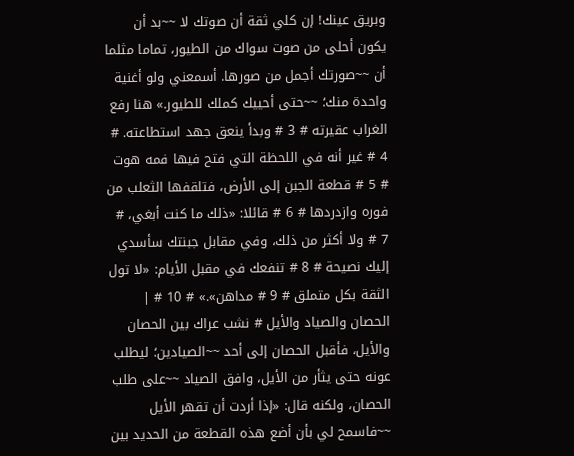وبريق عينك! إن كلي ثقة أن صوتك لا ~~بد أن يكون أحلى من صوت سواك من الطيور، تماما مثلما أن ~~صورتك أجمل من صورها. أسمعني ولو أغنية واحدة منك؛ ~~حتى أحييك كملك للطيور.» هنا رفع الغراب عقيرته # 3 # وبدأ ينعق جهد استطاعته. # 4 # غير أنه في اللحظة التي فتح فيها فمه هوت # 5 # قطعة الجبن إلى الأرض، فتلقفها الثعلب من فوره وازدردها # 6 # قائلا: «ذلك ما كنت أبغي، # 7 # ولا أكثر من ذلك، وفي مقابل جبنتك سأسدي إليك نصيحة # 8 # تنفعك في مقبل الأيام: «لا تول الثقة بكل متملق # 9 # مداهن».» # 10 # | الحصان والصياد والأيل # نشب عراك بين الحصان والأيل، فأقبل الحصان إلى أحد ~~الصيادين؛ ليطلب عونه حتى يثأر من الأيل، وافق الصياد ~~على طلب الحصان، ولكنه قال: «إذا أردت أن تقهر الأيل ~~فاسمح لي بأن أضع هذه القطعة من الحديد بين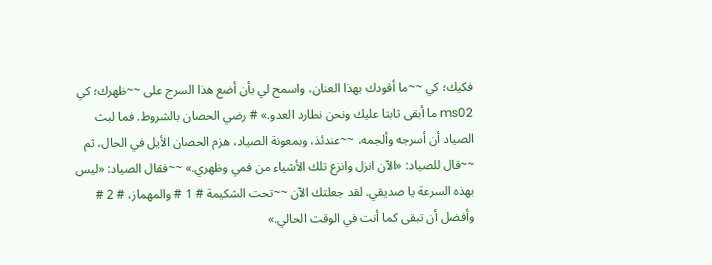فكيك؛ كي ~~ما أقودك بهذا العنان، واسمح لي بأن أضع هذا السرج على ~~ظهرك؛ كي ms02 ما أبقى ثابتا عليك ونحن نطارد العدو.» # رضي الحصان بالشروط. فما لبث الصياد أن أسرجه وألجمه، ~~عندئذ، وبمعونة الصياد، هزم الحصان الأيل في الحال، ثم ~~قال للصياد: «الآن انزل وانزع تلك الأشياء من فمي وظهري.» ~~فقال الصياد: «ليس بهذه السرعة يا صديقي. لقد جعلتك الآن ~~تحت الشكيمة # 1 # والمهماز، # 2 # وأفضل أن تبقى كما أنت في الوقت الحالي.»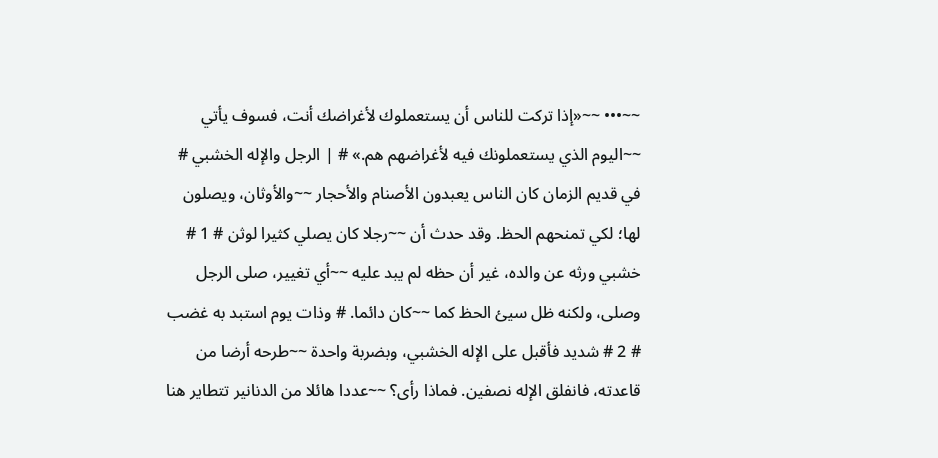~~••• ~~«إذا تركت للناس أن يستعملوك لأغراضك أنت، فسوف يأتي ~~اليوم الذي يستعملونك فيه لأغراضهم هم.» # | الرجل والإله الخشبي # في قديم الزمان كان الناس يعبدون الأصنام والأحجار ~~والأوثان، ويصلون لها؛ لكي تمنحهم الحظ. وقد حدث أن ~~رجلا كان يصلي كثيرا لوثن # 1 # خشبي ورثه عن والده، غير أن حظه لم يبد عليه ~~أي تغيير، صلى الرجل وصلى، ولكنه ظل سيئ الحظ كما ~~كان دائما. # وذات يوم استبد به غضب # 2 # شديد فأقبل على الإله الخشبي، وبضربة واحدة ~~طرحه أرضا من قاعدته، فانفلق الإله نصفين. فماذا رأى؟ ~~عددا هائلا من الدنانير تتطاير هنا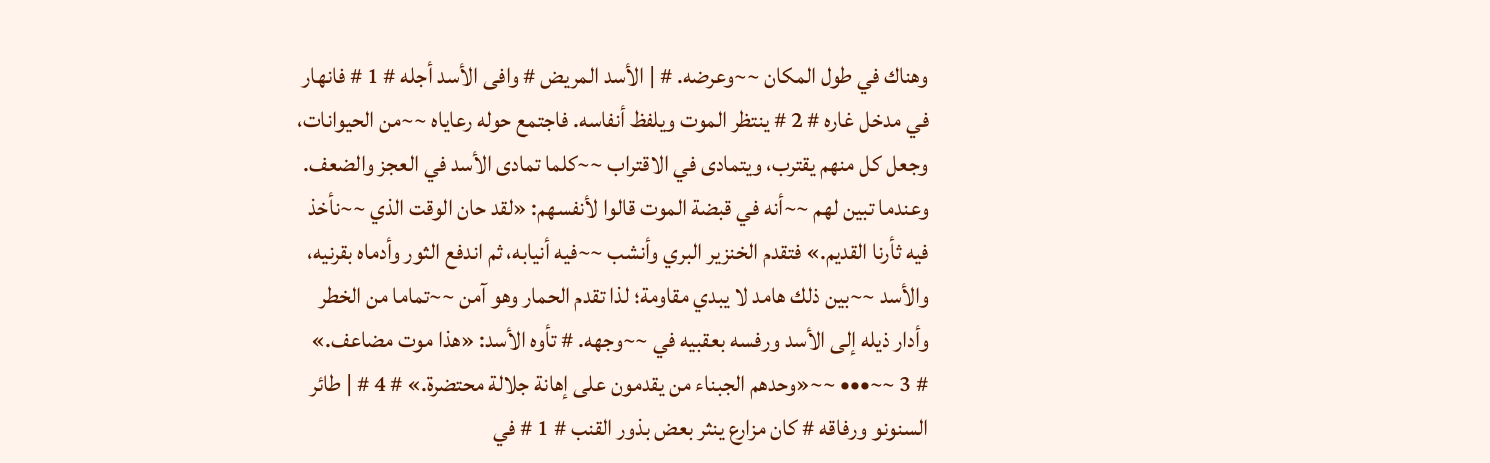وهناك في طول المكان ~~وعرضه. # | الأسد المريض # وافى الأسد أجله # 1 # فانهار في مدخل غاره # 2 # ينتظر الموت ويلفظ أنفاسه. فاجتمع حوله رعاياه ~~من الحيوانات، وجعل كل منهم يقترب، ويتمادى في الاقتراب ~~كلما تمادى الأسد في العجز والضعف. وعندما تبين لهم ~~أنه في قبضة الموت قالوا لأنفسهم: «لقد حان الوقت الذي ~~نأخذ فيه ثأرنا القديم.» فتقدم الخنزير البري وأنشب ~~فيه أنيابه، ثم اندفع الثور وأدماه بقرنيه، والأسد ~~بين ذلك هامد لا يبدي مقاومة؛ لذا تقدم الحمار وهو آمن ~~تماما من الخطر وأدار ذيله إلى الأسد ورفسه بعقبيه في ~~وجهه. # تأوه الأسد: «هذا موت مضاعف.» # 3 ~~••• ~~«وحدهم الجبناء من يقدمون على إهانة جلالة محتضرة.» # 4 # | طائر السنونو ورفاقه # كان مزارع ينثر بعض بذور القنب # 1 # في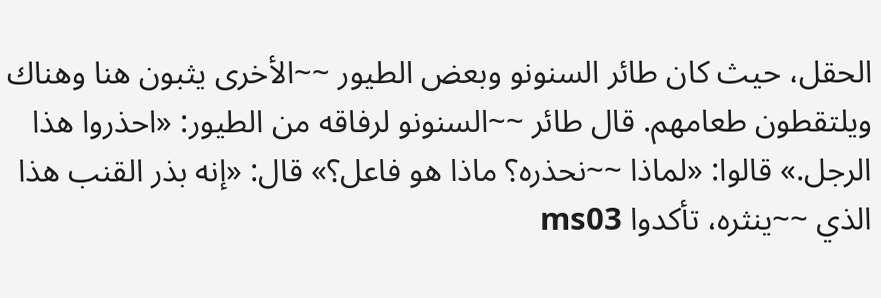الحقل، حيث كان طائر السنونو وبعض الطيور ~~الأخرى يثبون هنا وهناك ويلتقطون طعامهم. قال طائر ~~السنونو لرفاقه من الطيور: «احذروا هذا الرجل.» قالوا: «لماذا ~~نحذره؟ ماذا هو فاعل؟» قال: «إنه بذر القنب هذا الذي ~~ينثره، تأكدوا ms03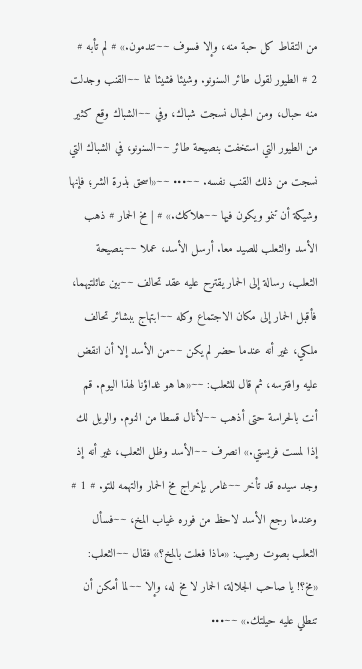من التقاط كل حبة منه، وإلا فسوف ~~تندمون.» # لم تأبه # 2 # الطيور لقول طائر السنونو. وشيئا فشيئا نما ~~القنب وجدلت منه حبال، ومن الحبال نسجت شباك، وفي ~~الشباك وقع كثير من الطيور التي استخفت بنصيحة طائر ~~السنونو، في الشباك التي نسجت من ذلك القنب نفسه. ~~••• ~~«اسحق بذرة الشر؛ فإنها وشيكة أن تنمو ويكون فيها ~~هلاكك.» # | مخ الحمار # ذهب الأسد والثعلب للصيد معا. أرسل الأسد، عملا ~~بنصيحة الثعلب، رسالة إلى الحمار يقترح عليه عقد تحالف ~~بين عائلتيهما، فأقبل الحمار إلى مكان الاجتماع وكله ~~ابتهاج ببشائر تحالف ملكي، غير أنه عندما حضر لم يكن ~~من الأسد إلا أن انقض عليه وافترسه، ثم قال للثعلب: ~~«ها هو غداؤنا لهذا اليوم. قم أنت بالحراسة حتى أذهب ~~لأنال قسطا من النوم. والويل لك إذا لمست فريستي.» انصرف ~~الأسد وظل الثعلب، غير أنه إذ وجد سيده قد تأخر ~~غامر بإخراج مخ الحمار والتهمه للتو. # 1 # وعندما رجع الأسد لاحظ من فوره غياب المخ، ~~فسأل الثعلب بصوت رهيب: «ماذا فعلت بالمخ؟» فقال ~~الثعلب: «مخ؟! يا صاحب الجلالة، الحمار لا مخ له، وإلا ~~لما أمكن أن تنطلي عليه حيلتك.» ~~•••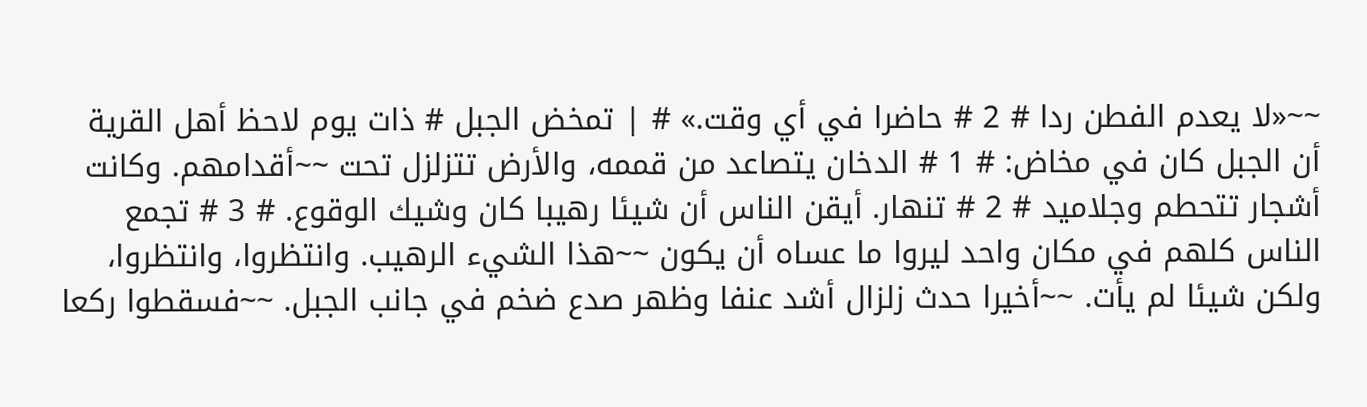~~«لا يعدم الفطن ردا # 2 # حاضرا في أي وقت.» # | تمخض الجبل # ذات يوم لاحظ أهل القرية أن الجبل كان في مخاض: # 1 # الدخان يتصاعد من قممه، والأرض تتزلزل تحت ~~أقدامهم. وكانت أشجار تتحطم وجلاميد # 2 # تنهار. أيقن الناس أن شيئا رهيبا كان وشيك الوقوع. # 3 # تجمع الناس كلهم في مكان واحد ليروا ما عساه أن يكون ~~هذا الشيء الرهيب. وانتظروا، وانتظروا، ولكن شيئا لم يأت. ~~أخيرا حدث زلزال أشد عنفا وظهر صدع ضخم في جانب الجبل. ~~فسقطوا ركعا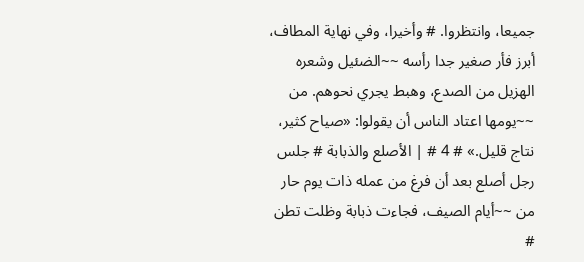جميعا، وانتظروا. # وأخيرا، وفي نهاية المطاف، أبرز فأر صغير جدا رأسه ~~الضئيل وشعره الهزيل من الصدع، وهبط يجري نحوهم. من ~~يومها اعتاد الناس أن يقولوا: «صياح كثير، نتاج قليل.» # 4 # | الأصلع والذبابة # جلس رجل أصلع بعد أن فرغ من عمله ذات يوم حار من ~~أيام الصيف، فجاءت ذبابة وظلت تطن #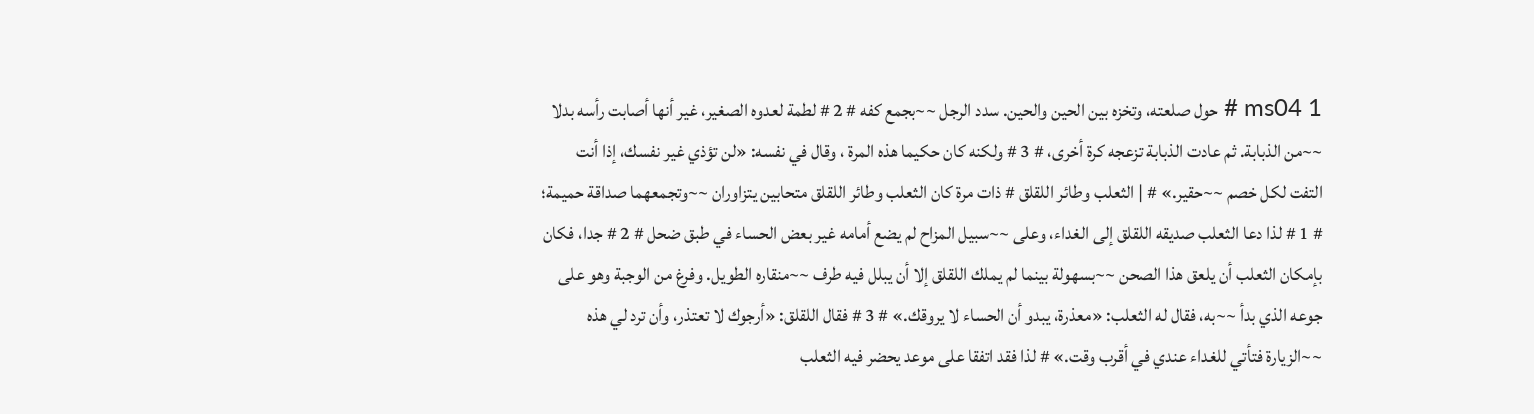1 ms04 # حول صلعته، وتخزه بين الحين والحين. سدد الرجل ~~بجمع كفه # 2 # لطمة لعدوه الصغير، غير أنها أصابت رأسه بدلا ~~من الذبابة. ثم عادت الذبابة تزعجه كرة أخرى، # 3 # ولكنه كان حكيما هذه المرة ، وقال في نفسه: «لن تؤذي غير نفسك، إذا أنت التفت لكل خصم ~~حقير.» # | الثعلب وطائر اللقلق # ذات مرة كان الثعلب وطائر اللقلق متحابين يتزاوران ~~وتجمعهما صداقة حميمة؛ # 1 # لذا دعا الثعلب صديقه اللقلق إلى الغداء، وعلى ~~سبيل المزاح لم يضع أمامه غير بعض الحساء في طبق ضحل # 2 # جدا، فكان بإمكان الثعلب أن يلعق هذا الصحن ~~بسهولة بينما لم يملك اللقلق إلا أن يبلل فيه طرف ~~منقاره الطويل. وفرغ من الوجبة وهو على جوعه الذي بدأ ~~به، فقال له الثعلب: «معذرة، يبدو أن الحساء لا يروقك.» # 3 # فقال اللقلق: «أرجوك لا تعتذر، وأن ترد لي هذه ~~الزيارة فتأتي للغداء عندي في أقرب وقت.» # لذا فقد اتفقا على موعد يحضر فيه الثعلب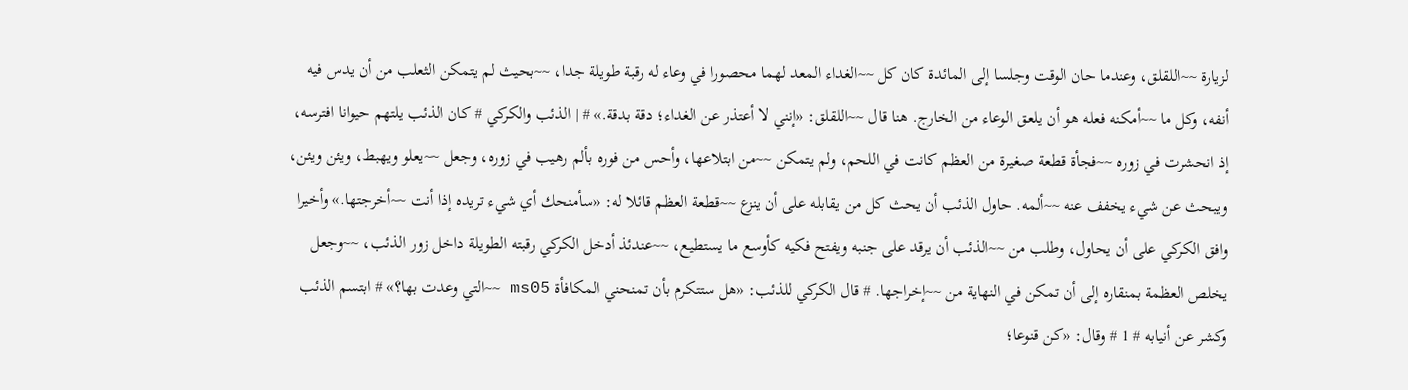لزيارة ~~اللقلق، وعندما حان الوقت وجلسا إلى المائدة كان كل ~~الغداء المعد لهما محصورا في وعاء له رقبة طويلة جدا، ~~بحيث لم يتمكن الثعلب من أن يدس فيه أنفه، وكل ما ~~أمكنه فعله هو أن يلعق الوعاء من الخارج. هنا قال ~~اللقلق: «إنني لا أعتذر عن الغداء؛ دقة بدقة.» # | الذئب والكركي # كان الذئب يلتهم حيوانا افترسه، إذ انحشرت في زوره ~~فجأة قطعة صغيرة من العظم كانت في اللحم، ولم يتمكن ~~من ابتلاعها، وأحس من فوره بألم رهيب في زوره، وجعل ~~يعلو ويهبط، ويئن ويئن، ويبحث عن شيء يخفف عنه ~~ألمه. حاول الذئب أن يحث كل من يقابله على أن ينزع ~~قطعة العظم قائلا له: «سأمنحك أي شيء تريده إذا أنت ~~أخرجتها.» وأخيرا وافق الكركي على أن يحاول، وطلب من ~~الذئب أن يرقد على جنبه ويفتح فكيه كأوسع ما يستطيع، ~~عندئذ أدخل الكركي رقبته الطويلة داخل زور الذئب، ~~وجعل يخلص العظمة بمنقاره إلى أن تمكن في النهاية من ~~إخراجها. # قال الكركي للذئب: «هل ستتكرم بأن تمنحني المكافأة ms05 ~~التي وعدت بها؟» # ابتسم الذئب وكشر عن أنيابه # 1 # وقال: «كن قنوعا؛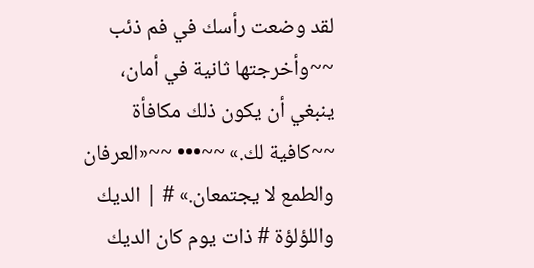لقد وضعت رأسك في فم ذئب ~~وأخرجتها ثانية في أمان، ينبغي أن يكون ذلك مكافأة ~~كافية لك.» ~~••• ~~«العرفان والطمع لا يجتمعان.» # | الديك واللؤلؤة # ذات يوم كان الديك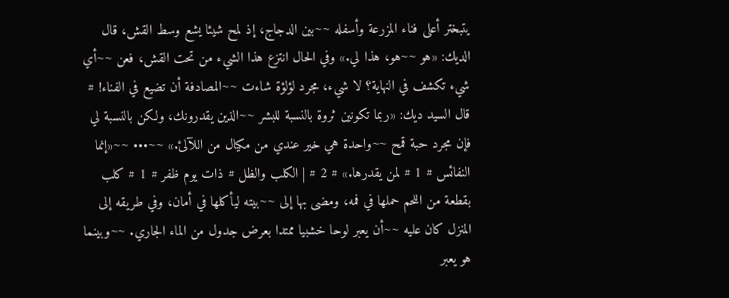يتبختر أعلى فناء المزرعة وأسفله ~~بين الدجاج، إذ لمح شيئا يشع وسط القش، قال الديك: «هو ~~هو، هذا لي.» وفي الحال انتزع هذا الشيء من تحت القش، فعن ~~أي شيء تكشف في النهاية؟ لا شيء، مجرد لؤلؤة شاءت ~~المصادفة أن تضيع في الفناء! # قال السيد ديك: «ربما تكونين ثروة بالنسبة للبشر ~~الذين يقدرونك، ولكن بالنسبة لي فإن مجرد حبة قمح ~~واحدة هي خير عندي من مكيال من اللآلئ.» ~~••• ~~«إنما النفائس # 1 # لمن يقدرها.» # 2 # | الكلب والظل # ذات يوم ظفر # 1 # كلب بقطعة من اللحم حملها في فمه، ومضى بها إلى ~~بيته ليأكلها في أمان، وفي طريقه إلى المنزل كان عليه ~~أن يعبر لوحا خشبيا ممتدا بعرض جدول من الماء الجاري. ~~وبينما هو يعبر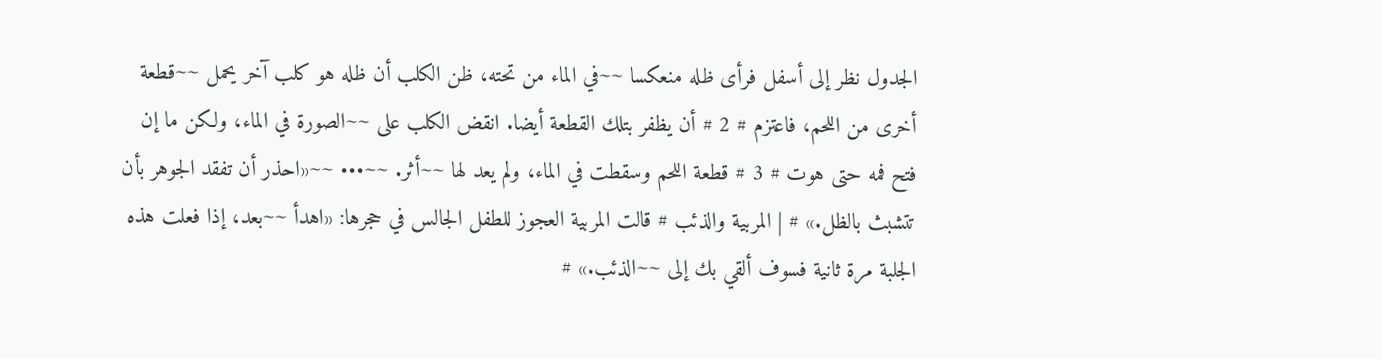الجدول نظر إلى أسفل فرأى ظله منعكسا ~~في الماء من تحته، ظن الكلب أن ظله هو كلب آخر يحمل ~~قطعة أخرى من اللحم، فاعتزم # 2 # أن يظفر بتلك القطعة أيضا. انقض الكلب على ~~الصورة في الماء، ولكن ما إن فتح فمه حتى هوت # 3 # قطعة اللحم وسقطت في الماء، ولم يعد لها ~~أثر. ~~••• ~~«احذر أن تفقد الجوهر بأن تتشبث بالظل.» # | المربية والذئب # قالت المربية العجوز للطفل الجالس في حجرها: «اهدأ ~~بعد، إذا فعلت هذه الجلبة مرة ثانية فسوف ألقي بك إلى ~~الذئب.» #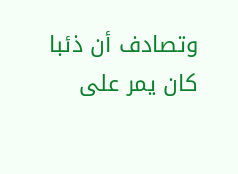وتصادف أن ذئبا كان يمر على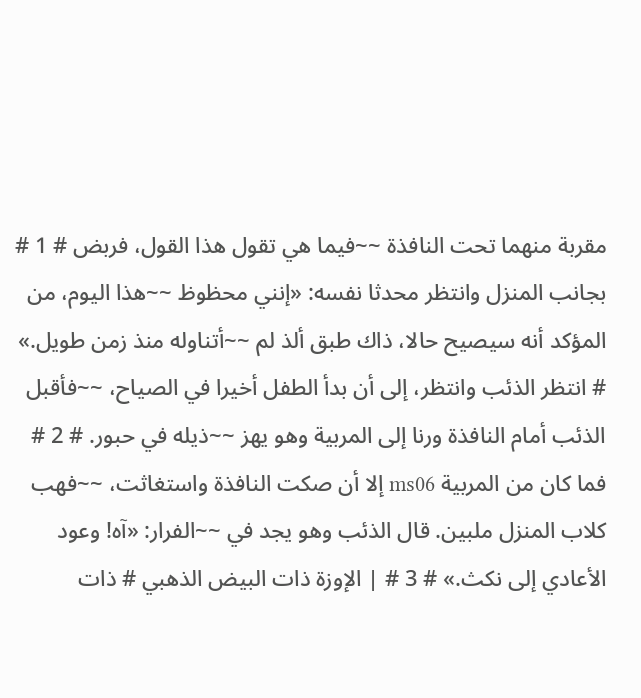مقربة منهما تحت النافذة ~~فيما هي تقول هذا القول، فربض # 1 # بجانب المنزل وانتظر محدثا نفسه: «إنني محظوظ ~~هذا اليوم، من المؤكد أنه سيصيح حالا، ذاك طبق ألذ لم ~~أتناوله منذ زمن طويل.» # انتظر الذئب وانتظر، إلى أن بدأ الطفل أخيرا في الصياح، ~~فأقبل الذئب أمام النافذة ورنا إلى المربية وهو يهز ~~ذيله في حبور. # 2 # فما كان من المربية ms06 إلا أن صكت النافذة واستغاثت، ~~فهب كلاب المنزل ملبين. قال الذئب وهو يجد في ~~الفرار: «آه! وعود الأعادي إلى نكث.» # 3 # | الإوزة ذات البيض الذهبي # ذات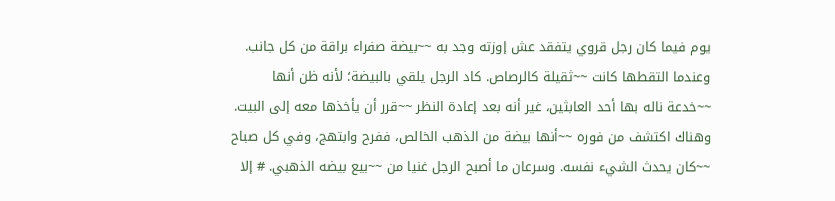يوم فيما كان رجل قروي يتفقد عش إوزته وجد به ~~بيضة صفراء براقة من كل جانب. وعندما التقطها كانت ~~ثقيلة كالرصاص. كاد الرجل يلقي بالبيضة؛ لأنه ظن أنها ~~خدعة ناله بها أحد العابثين، غير أنه بعد إعادة النظر ~~قرر أن يأخذها معه إلى البيت. وهناك اكتشف من فوره ~~أنها بيضة من الذهب الخالص، ففرح وابتهج، وفي كل صباح ~~كان يحدث الشيء نفسه. وسرعان ما أصبح الرجل غنيا من ~~بيع بيضه الذهبي. # إلا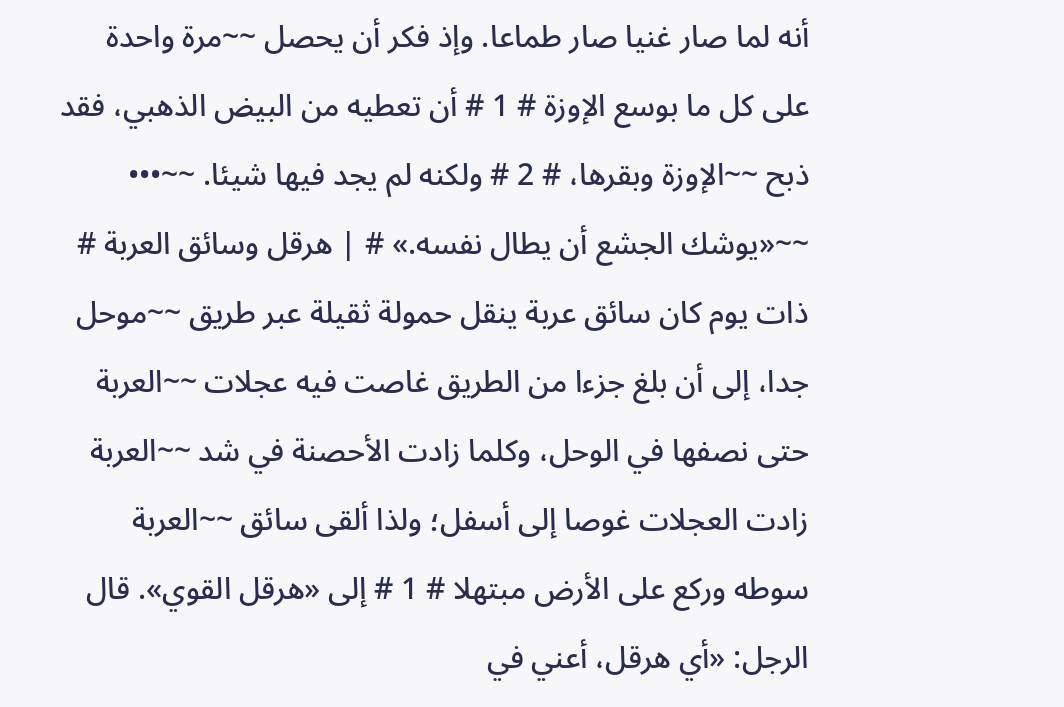أنه لما صار غنيا صار طماعا. وإذ فكر أن يحصل ~~مرة واحدة على كل ما بوسع الإوزة # 1 # أن تعطيه من البيض الذهبي، فقد ذبح ~~الإوزة وبقرها، # 2 # ولكنه لم يجد فيها شيئا. ~~••• ~~«يوشك الجشع أن يطال نفسه.» # | هرقل وسائق العربة # ذات يوم كان سائق عربة ينقل حمولة ثقيلة عبر طريق ~~موحل جدا، إلى أن بلغ جزءا من الطريق غاصت فيه عجلات ~~العربة حتى نصفها في الوحل، وكلما زادت الأحصنة في شد ~~العربة زادت العجلات غوصا إلى أسفل؛ ولذا ألقى سائق ~~العربة سوطه وركع على الأرض مبتهلا # 1 # إلى «هرقل القوي». قال الرجل: «أي هرقل، أعني في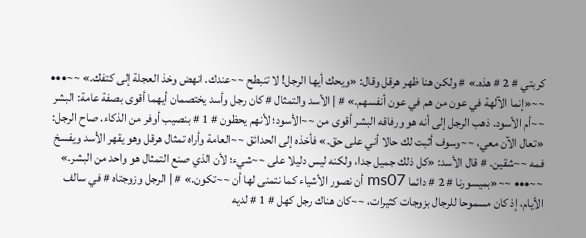كربتي # 2 # هذه.» # ولكن هنا ظهر هرقل وقال: «ويحك أيها الرجل! لا تنبطح ~~عندك. انهض وخذ العجلة إلى كتفك.» ~~••• ~~«إنما الآلهة في عون من هم في عون أنفسهم.» # | الأسد والتمثال # كان رجل وأسد يختصمان أيهما أقوى بصفة عامة: البشر ~~أم الأسود. ذهب الرجل إلى أنه هو ورفاقه البشر أقوى من ~~الأسود؛ لأنهم يحظون # 1 # بنصيب أوفر من الذكاء. صاح الرجل: «تعال الآن معي، ~~وسوف أثبت لك حالا أني على حق.» فأخذه إلى الحدائق ~~العامة وأراه تمثال هرقل وهو يقهر الأسد ويفسخ فمه ~~شقين. # قال الأسد: «كل ذلك جميل جدا، ولكنه ليس دليلا على ~~شيء؛ لأن الذي صنع التمثال هو واحد من البشر.» ~~••• ~~«بميسورنا # 2 # دائما ms07 أن نصور الأشياء كما نتمنى لها أن ~~تكون.» # | الرجل وزوجتاه # في سالف الأيام، إذ كان مسموحا للرجال بزوجات كثيرات، ~~كان هناك رجل كهل # 1 # لديه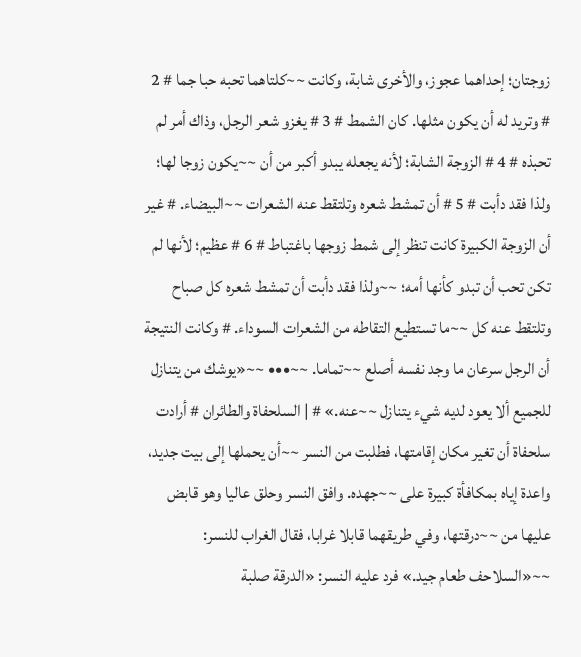زوجتان؛ إحداهما عجوز، والأخرى شابة، وكانت ~~كلتاهما تحبه حبا جما # 2 # وتريد له أن يكون مثلها. كان الشمط # 3 # يغزو شعر الرجل، وذاك أمر لم تحبذه # 4 # الزوجة الشابة؛ لأنه يجعله يبدو أكبر من أن ~~يكون زوجا لها؛ ولذا فقد دأبت # 5 # أن تمشط شعره وتلتقط عنه الشعرات ~~البيضاء. # غير أن الزوجة الكبيرة كانت تنظر إلى شمط زوجها باغتباط # 6 # عظيم؛ لأنها لم تكن تحب أن تبدو كأنها أمه؛ ~~ولذا فقد دأبت أن تمشط شعره كل صباح وتلتقط عنه كل ~~ما تستطيع التقاطه من الشعرات السوداء. # وكانت النتيجة أن الرجل سرعان ما وجد نفسه أصلع ~~تماما. ~~••• ~~«يوشك من يتنازل للجميع ألا يعود لديه شيء يتنازل ~~عنه.» # | السلحفاة والطائران # أرادت سلحفاة أن تغير مكان إقامتها، فطلبت من النسر ~~أن يحملها إلى بيت جديد، واعدة إياه بمكافأة كبيرة على ~~جهده. وافق النسر وحلق عاليا وهو قابض عليها من ~~درقتها، وفي طريقهما قابلا غرابا، فقال الغراب للنسر: ~~«السلاحف طعام جيد.» فرد عليه النسر: «الدرقة صلبة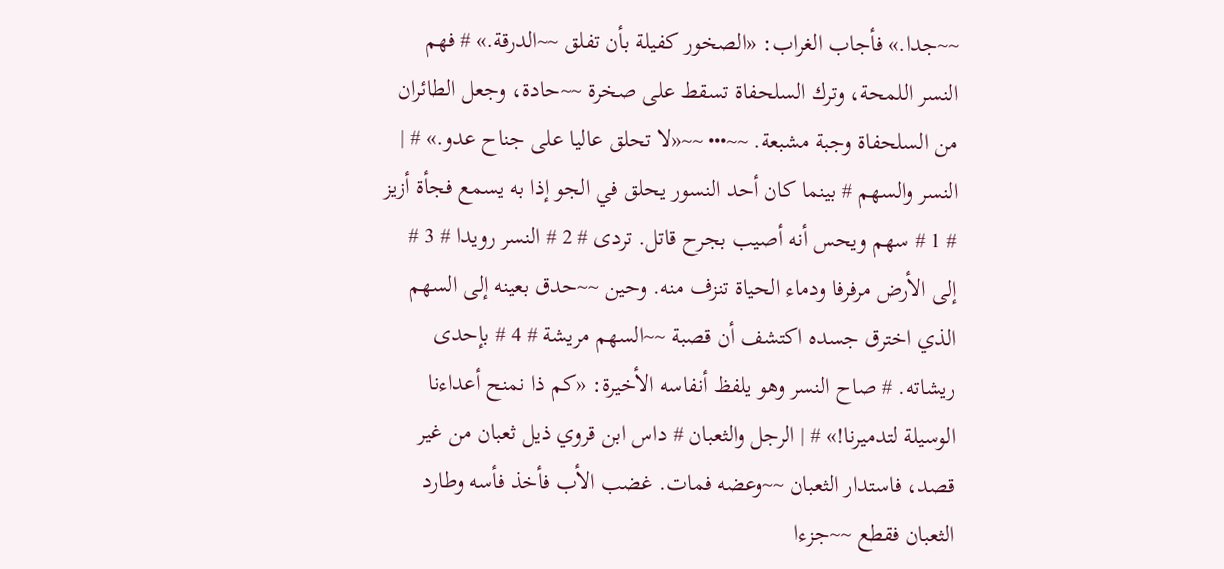~~جدا.» فأجاب الغراب: «الصخور كفيلة بأن تفلق ~~الدرقة.» # فهم النسر اللمحة، وترك السلحفاة تسقط على صخرة ~~حادة، وجعل الطائران من السلحفاة وجبة مشبعة. ~~••• ~~«لا تحلق عاليا على جناح عدو.» # | النسر والسهم # بينما كان أحد النسور يحلق في الجو إذا به يسمع فجأة أزيز # 1 # سهم ويحس أنه أصيب بجرح قاتل. تردى # 2 # النسر رويدا # 3 # إلى الأرض مرفرفا ودماء الحياة تنزف منه. وحين ~~حدق بعينه إلى السهم الذي اخترق جسده اكتشف أن قصبة ~~السهم مريشة # 4 # بإحدى ريشاته. # صاح النسر وهو يلفظ أنفاسه الأخيرة: «كم ذا نمنح أعداءنا الوسيلة لتدميرنا!» # | الرجل والثعبان # داس ابن قروي ذيل ثعبان من غير قصد، فاستدار الثعبان ~~وعضه فمات. غضب الأب فأخذ فأسه وطارد الثعبان فقطع ~~جزءا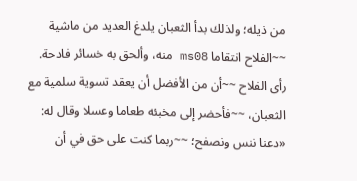من ذيله؛ ولذلك بدأ الثعبان يلدغ العديد من ماشية ~~الفلاح انتقاما ms08 منه، وألحق به خسائر فادحة. رأى الفلاح ~~أن من الأفضل أن يعقد تسوية سلمية مع الثعبان، ~~فأحضر إلى مخبئه طعاما وعسلا وقال له: «دعنا ننس ونصفح؛ ~~ربما كنت على حق في أن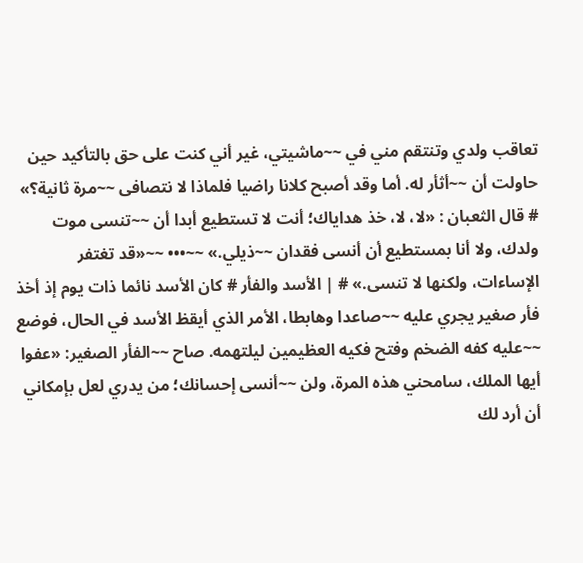تعاقب ولدي وتنتقم مني في ~~ماشيتي، غير أني كنت على حق بالتأكيد حين حاولت أن ~~أثأر له. أما وقد أصبح كلانا راضيا فلماذا لا نتصافى ~~مرة ثانية؟» # قال الثعبان : «لا، لا، خذ هداياك؛ أنت لا تستطيع أبدا أن ~~تنسى موت ولدك، ولا أنا بمستطيع أن أنسى فقدان ~~ذيلي.» ~~••• ~~«قد تغتفر الإساءات، ولكنها لا تنسى.» # | الأسد والفأر # كان الأسد نائما ذات يوم إذ أخذ فأر صغير يجري عليه ~~صاعدا وهابطا، الأمر الذي أيقظ الأسد في الحال، فوضع ~~عليه كفه الضخم وفتح فكيه العظيمين ليلتهمه. صاح ~~الفأر الصغير: «عفوا أيها الملك، سامحني هذه المرة، ولن ~~أنسى إحسانك؛ من يدري لعل بإمكاني أن أرد لك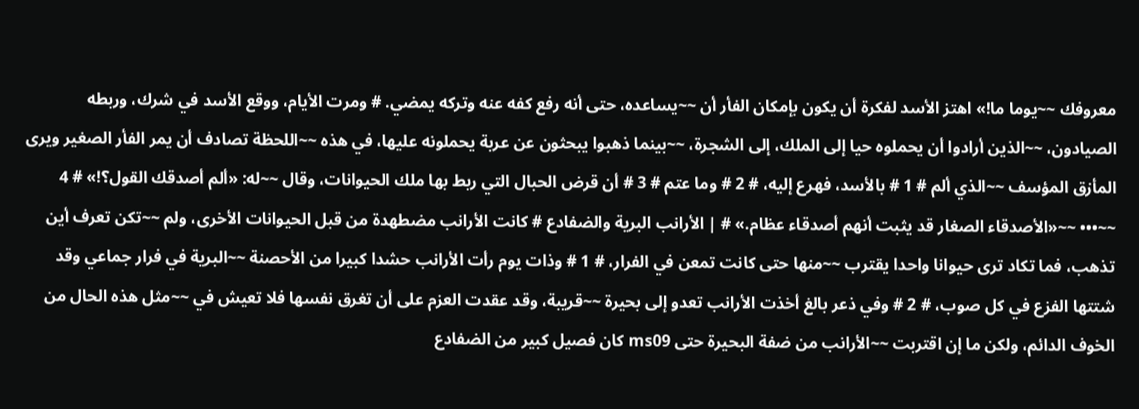معروفك ~~يوما ما!» اهتز الأسد لفكرة أن يكون بإمكان الفأر أن ~~يساعده، حتى أنه رفع كفه عنه وتركه يمضي. # ومرت الأيام، ووقع الأسد في شرك، وربطه الصيادون، ~~الذين أرادوا أن يحملوه حيا إلى الملك، إلى الشجرة، ~~بينما ذهبوا يبحثون عن عربة يحملونه عليها، في هذه ~~اللحظة تصادف أن يمر الفأر الصغير ويرى المأزق المؤسف ~~الذي ألم # 1 # بالأسد، فهرع إليه، # 2 # وما عتم # 3 # أن قرض الحبال التي ربط بها ملك الحيوانات، وقال ~~له: «ألم أصدقك القول؟!» # 4 ~~••• ~~«الأصدقاء الصغار قد يثبت أنهم أصدقاء عظام.» # | الأرانب البرية والضفادع # كانت الأرانب مضطهدة من قبل الحيوانات الأخرى، ولم ~~تكن تعرف أين تذهب، فما تكاد ترى حيوانا واحدا يقترب ~~منها حتى كانت تمعن في الفرار، # 1 # وذات يوم رأت الأرانب حشدا كبيرا من الأحصنة ~~البرية في فرار جماعي وقد شتتها الفزع في كل صوب، # 2 # وفي ذعر بالغ أخذت الأرانب تعدو إلى بحيرة ~~قريبة، وقد عقدت العزم على أن تغرق نفسها فلا تعيش في ~~مثل هذه الحال من الخوف الدائم، ولكن ما إن اقتربت ~~الأرانب من ضفة البحيرة حتى ms09 كان فصيل كبير من الضفادع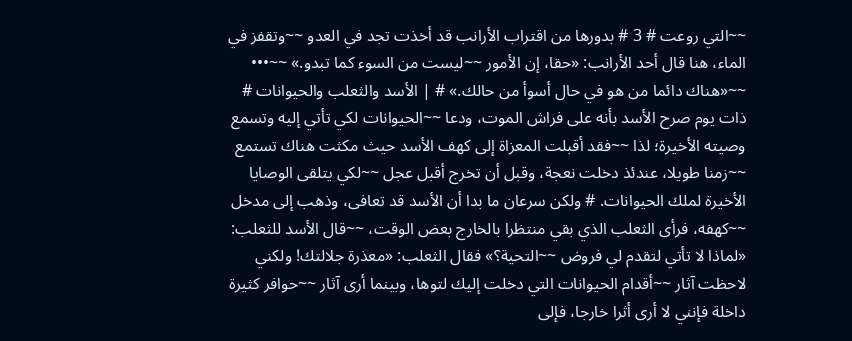~~التي روعت # 3 # بدورها من اقتراب الأرانب قد أخذت تجد في العدو ~~وتقفز في الماء، هنا قال أحد الأرانب: «حقا، إن الأمور ~~ليست من السوء كما تبدو.» ~~••• ~~«هناك دائما من هو في حال أسوأ من حالك.» # | الأسد والثعلب والحيوانات # ذات يوم صرح الأسد بأنه على فراش الموت، ودعا ~~الحيوانات لكي تأتي إليه وتسمع وصيته الأخيرة؛ لذا ~~فقد أقبلت المعزاة إلى كهف الأسد حيث مكثت هناك تستمع ~~زمنا طويلا، عندئذ دخلت نعجة، وقبل أن تخرج أقبل عجل ~~لكي يتلقى الوصايا الأخيرة لملك الحيوانات. # ولكن سرعان ما بدا أن الأسد قد تعافى، وذهب إلى مدخل ~~كهفه، فرأى الثعلب الذي بقي منتظرا بالخارج بعض الوقت، ~~قال الأسد للثعلب: «لماذا لا تأتي لتقدم لي فروض ~~التحية؟» فقال الثعلب: «معذرة جلالتك! ولكني لاحظت آثار ~~أقدام الحيوانات التي دخلت إليك لتوها، وبينما أرى آثار ~~حوافر كثيرة داخلة فإنني لا أرى أثرا خارجا، فإلى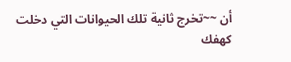أن ~~تخرج ثانية تلك الحيوانات التي دخلت كهفك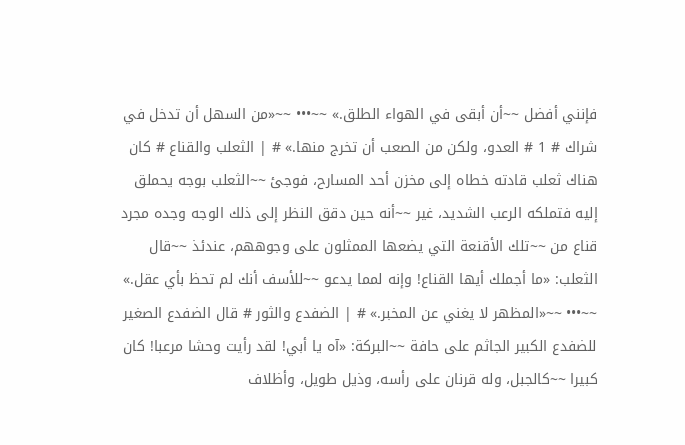فإنني أفضل ~~أن أبقى في الهواء الطلق.» ~~••• ~~«من السهل أن تدخل في شراك # 1 # العدو، ولكن من الصعب أن تخرج منها.» # | الثعلب والقناع # كان هناك ثعلب قادته خطاه إلى مخزن أحد المسارح، فوجئ ~~الثعلب بوجه يحملق إليه فتملكه الرعب الشديد، غير ~~أنه حين دقق النظر إلى ذلك الوجه وجده مجرد قناع من ~~تلك الأقنعة التي يضعها الممثلون على وجوههم، عندئذ ~~قال الثعلب: «ما أجملك أيها القناع! وإنه لمما يدعو ~~للأسف أنك لم تحظ بأي عقل.» ~~••• ~~«المظهر لا يغني عن المخبر.» # | الضفدع والثور # قال الضفدع الصغير للضفدع الكبير الجاثم على حافة ~~البركة: «آه يا أبي! لقد رأيت وحشا مرعبا! كان كبيرا ~~كالجبل، وله قرنان على رأسه، وذيل طويل، وأظلاف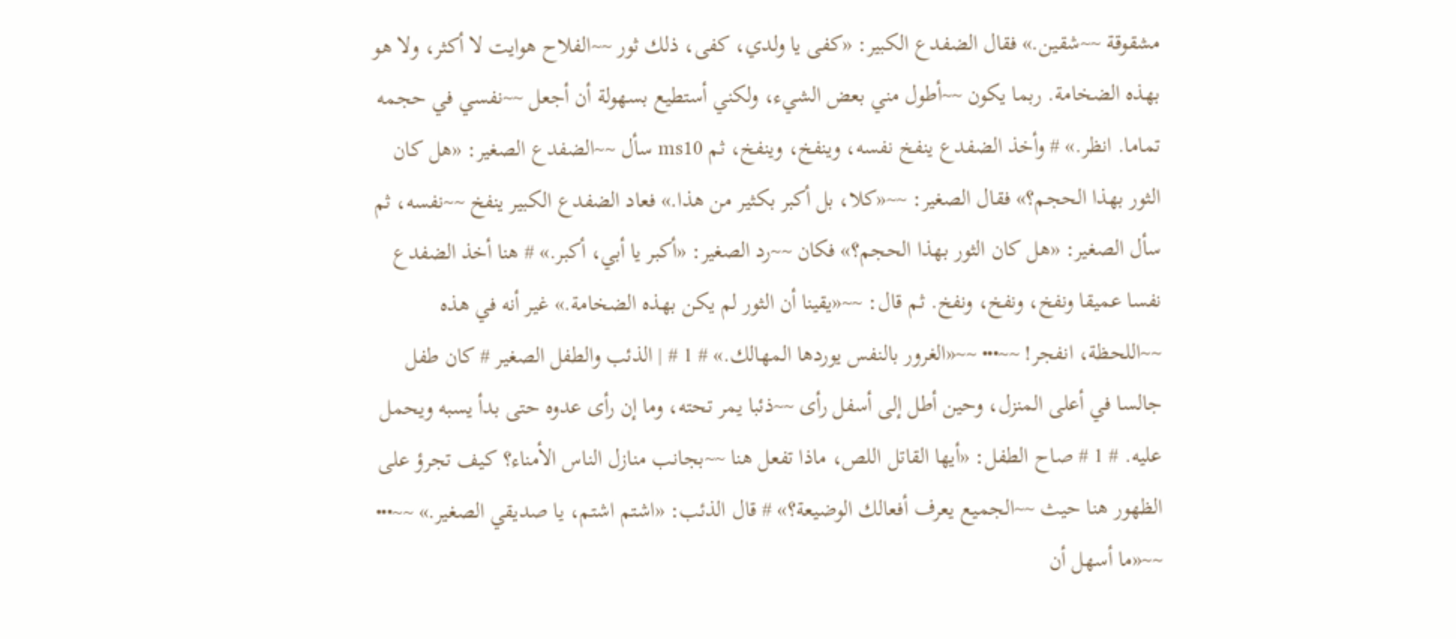مشقوقة ~~شقين.» فقال الضفدع الكبير: «كفى يا ولدي، كفى، ذلك ثور ~~الفلاح هوايت لا أكثر، ولا هو بهذه الضخامة. ربما يكون ~~أطول مني بعض الشيء، ولكني أستطيع بسهولة أن أجعل ~~نفسي في حجمه تماما. انظر.» # وأخذ الضفدع ينفخ نفسه، وينفخ، وينفخ، ثم ms10 سأل ~~الضفدع الصغير: «هل كان الثور بهذا الحجم؟» فقال الصغير: ~~«كلا، بل أكبر بكثير من هذا.» فعاد الضفدع الكبير ينفخ ~~نفسه، ثم سأل الصغير: «هل كان الثور بهذا الحجم؟» فكان ~~رد الصغير: «أكبر يا أبي، أكبر.» # هنا أخذ الضفدع نفسا عميقا ونفخ، ونفخ، ونفخ. ثم قال: ~~«يقينا أن الثور لم يكن بهذه الضخامة.» غير أنه في هذه ~~اللحظة، انفجر! ~~••• ~~«الغرور بالنفس يوردها المهالك.» # 1 # | الذئب والطفل الصغير # كان طفل جالسا في أعلى المنزل، وحين أطل إلى أسفل رأى ~~ذئبا يمر تحته، وما إن رأى عدوه حتى بدأ يسبه ويحمل عليه. # 1 # صاح الطفل: «أيها القاتل اللص، ماذا تفعل هنا ~~بجانب منازل الناس الأمناء؟ كيف تجرؤ على الظهور هنا حيث ~~الجميع يعرف أفعالك الوضيعة؟» # قال الذئب: «اشتم اشتم، يا صديقي الصغير.» ~~••• ~~«ما أسهل أن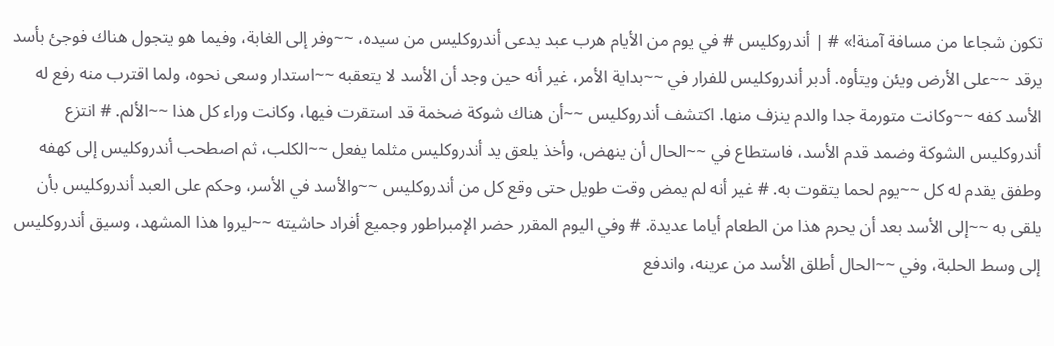تكون شجاعا من مسافة آمنة!» # | أندروكليس # في يوم من الأيام هرب عبد يدعى أندروكليس من سيده، ~~وفر إلى الغابة، وفيما هو يتجول هناك فوجئ بأسد يرقد ~~على الأرض ويئن ويتأوه. أدبر أندروكليس للفرار في ~~بداية الأمر، غير أنه حين وجد أن الأسد لا يتعقبه ~~استدار وسعى نحوه، ولما اقترب منه رفع له الأسد كفه ~~وكانت متورمة جدا والدم ينزف منها. اكتشف أندروكليس ~~أن هناك شوكة ضخمة قد استقرت فيها، وكانت وراء كل هذا ~~الألم. # انتزع أندروكليس الشوكة وضمد قدم الأسد، فاستطاع في ~~الحال أن ينهض، وأخذ يلعق يد أندروكليس مثلما يفعل ~~الكلب، ثم اصطحب أندروكليس إلى كهفه وطفق يقدم له كل ~~يوم لحما يتقوت به. # غير أنه لم يمض وقت طويل حتى وقع كل من أندروكليس ~~والأسد في الأسر، وحكم على العبد أندروكليس بأن يلقى به ~~إلى الأسد بعد أن يحرم هذا من الطعام أياما عديدة. # وفي اليوم المقرر حضر الإمبراطور وجميع أفراد حاشيته ~~ليروا هذا المشهد، وسيق أندروكليس إلى وسط الحلبة، وفي ~~الحال أطلق الأسد من عرينه، واندفع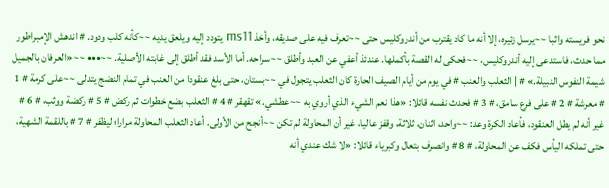نحو فريسته واثبا ~~يرسل زئيره، إلا أنه ما كاد يقترب من أندروكليس حتى ~~تعرف فيه على صديقه، وأخذ ms11 يتودد إليه ويلعق يديه ~~كأنه كلب ودود. # اندهش الإمبراطور مما حدث، فاستدعى إليه أندروكليس، ~~فحكى له القصة بأكملها. عندئذ أعفي عن العبد وأطلق ~~سراحه. أما الأسد فقد أطلق إلى غابته الأصلية. ~~••• ~~«العرفان بالجميل شيمة النفوس النبيلة.» # | الثعلب والعنب # في يوم من أيام الصيف الحارة كان الثعلب يتجول في ~~بستان، حتى بلغ عنقودا من العنب في تمام النضج يتدلى ~~على كرمة # 1 # معرشة # 2 # على فرع سامق، # 3 # فحدث نفسه قائلا: «هذا نعم الشيء الذي أروي به ~~عطشي.» تقهقر # 4 # الثعلب بضع خطوات ثم ركض # 5 # ركضة ووثب، # 6 # غير أنه لم يطل العنقود، فأعاد الكرة وعد: ~~واحد، اثنان، ثلاثة، وقفز عاليا، غير أن المحاولة لم تكن ~~أنجح من الأولى. أعاد الثعلب المحاولة مرارا؛ ليظفر # 7 # باللقمة الشهية، حتى تملكه اليأس فكف عن المحاولة، # 8 # وانصرف بتعال وكبرياء قائلا: «لا شك عندي أنه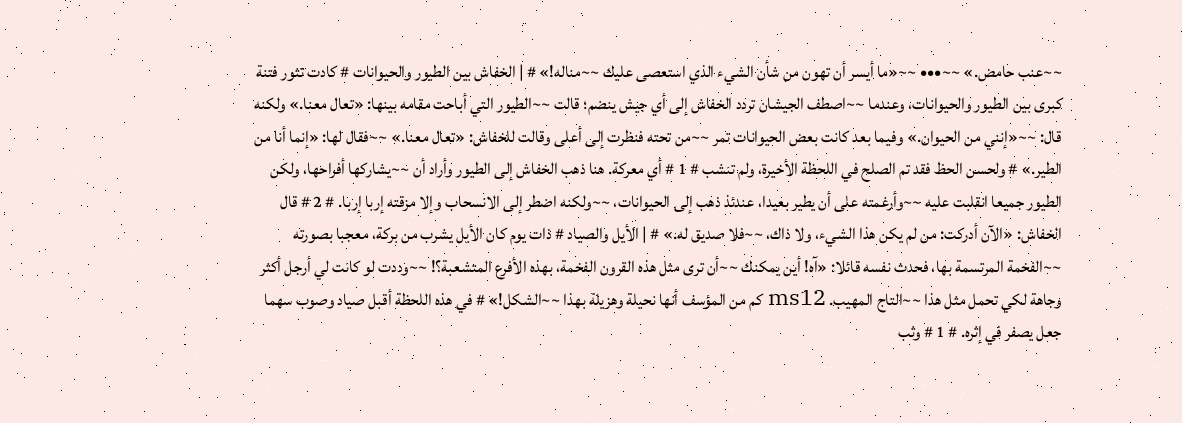~~عنب حامض.» ~~••• ~~«ما أيسر أن تهون من شأن الشيء الذي استعصى عليك ~~مناله!» # | الخفاش بين الطيور والحيوانات # كادت تثور فتنة كبرى بين الطيور والحيوانات، وعندما ~~اصطف الجيشان تردد الخفاش إلى أي جيش ينضم؛ قالت ~~الطيور التي أباحت مقامه بينها: «تعال معنا.» ولكنه قال: ~~«إنني من الحيوان.» وفيما بعد كانت بعض الحيوانات تمر ~~من تحته فنظرت إلى أعلى وقالت للخفاش: «تعال معنا.» ~~فقال لها: «إنما أنا من الطير.» # ولحسن الحظ فقد تم الصلح في اللحظة الأخيرة، ولم تنشب # 1 # أي معركة. هنا ذهب الخفاش إلى الطيور وأراد أن ~~يشاركها أفراحها، ولكن الطيور جميعا انقلبت عليه ~~وأرغمته على أن يطير بعيدا، عندئذ ذهب إلى الحيوانات، ~~ولكنه اضطر إلى الانسحاب وإلا مزقته إربا إربا. # 2 # قال الخفاش: «الآن أدركت: من لم يكن هذا الشيء، ولا ذاك، ~~فلا صديق له.» # | الأيل والصياد # ذات يوم كان الأيل يشرب من بركة، معجبا بصورته ~~الفخمة المرتسمة بها، فحدث نفسه قائلا: «آه! أين يمكنك ~~أن ترى مثل هذه القرون الفخمة، بهذه الأفرع المتشعبة؟! ~~وددت لو كانت لي أرجل أكثر وجاهة لكي تحمل مثل هذا ~~التاج المهيب. ms12 كم من المؤسف أنها نحيلة وهزيلة بهذا ~~الشكل!» # في هذه اللحظة أقبل صياد وصوب سهما جعل يصفر في إثره. # 1 # وثب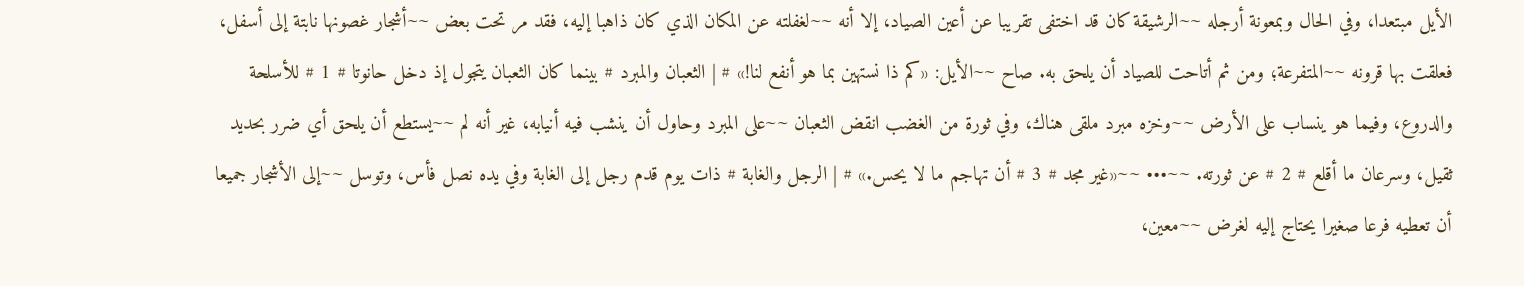الأيل مبتعدا، وفي الحال وبمعونة أرجله ~~الرشيقة كان قد اختفى تقريبا عن أعين الصياد، إلا أنه ~~لغفلته عن المكان الذي كان ذاهبا إليه، فقد مر تحت بعض ~~أشجار غصونها نابتة إلى أسفل، فعلقت بها قرونه ~~المتفرعة؛ ومن ثم أتاحت للصياد أن يلحق به. صاح ~~الأيل: «كم ذا نستهين بما هو أنفع لنا!» # | الثعبان والمبرد # بينما كان الثعبان يتجول إذ دخل حانوتا # 1 # للأسلحة والدروع، وفيما هو ينساب على الأرض ~~وخزه مبرد ملقى هناك، وفي ثورة من الغضب انقض الثعبان ~~على المبرد وحاول أن ينشب فيه أنيابه، غير أنه لم ~~يستطع أن يلحق أي ضرر بحديد ثقيل، وسرعان ما أقلع # 2 # عن ثورته. ~~••• ~~«غير مجد # 3 # أن تهاجم ما لا يحس.» # | الرجل والغابة # ذات يوم قدم رجل إلى الغابة وفي يده نصل فأس، وتوسل ~~إلى الأشجار جميعا أن تعطيه فرعا صغيرا يحتاج إليه لغرض ~~معين،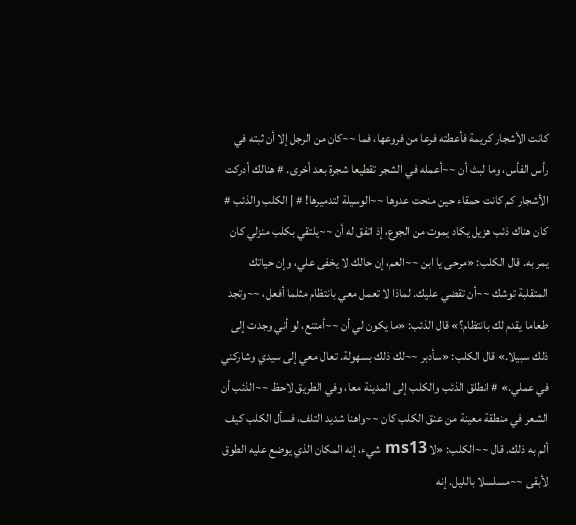كانت الأشجار كريمة فأعطته فرعا من فروعها، فما ~~كان من الرجل إلا أن ثبته في رأس الفأس، وما لبث أن ~~أعمله في الشجر تقطيعا شجرة بعد أخرى. # هنالك أدركت الأشجار كم كانت حمقاء حين منحت عدوها ~~الوسيلة لتدميرها! # | الكلب والذئب # كان هناك ذئب هزيل يكاد يموت من الجوع، إذ اتفق له أن ~~يلتقي بكلب منزلي كان يمر به. قال الكلب: «مرحى يا ابن ~~العم، إن حالك لا يخفى علي، وإن حياتك المتقلبة توشك ~~أن تقضي عليك. لماذا لا تعمل معي بانتظام مثلما أفعل، ~~وتجد طعاما يقدم لك بانتظام؟» قال الذئب: «ما يكون لي أن ~~أمتنع، لو أني وجدت إلى ذلك سبيلا.» قال الكلب: «سأدبر ~~لك ذلك بسهولة. تعال معي إلى سيدي وشاركني في عملي.» # انطلق الذئب والكلب إلى المدينة معا، وفي الطريق لاحظ ~~الذئب أن الشعر في منطقة معينة من عنق الكلب كان ~~واهنا شديد التلف، فسأل الكلب كيف ألم به ذلك. قال ~~الكلب: «لا ms13 شيء، إنه المكان الذي يوضع عليه الطوق لأبقى ~~مسلسلا بالليل. إنه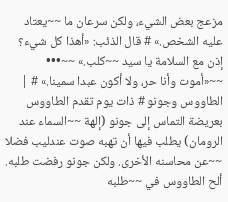مزعج بعض الشيء، ولكن سرعان ما ~~يعتاد عليه الشخص.» # قال الذئب: «أهذا كل شيء؟ إذن مع السلامة يا سيد ~~كلب.» ~~••• ~~«أموت وأنا حر، ولا أكون عبدا سمينا.» # | الطاووس وجونو # ذات يوم تقدم الطاووس بعريضة التماس إلى جونو (إلهة ~~السماء عند الرومان) يطلب فيها أن تهبه صوت عندليب فضلا ~~عن محاسنه الأخرى. ولكن جونو رفضت طلبه. ألح الطاووس في ~~طلبه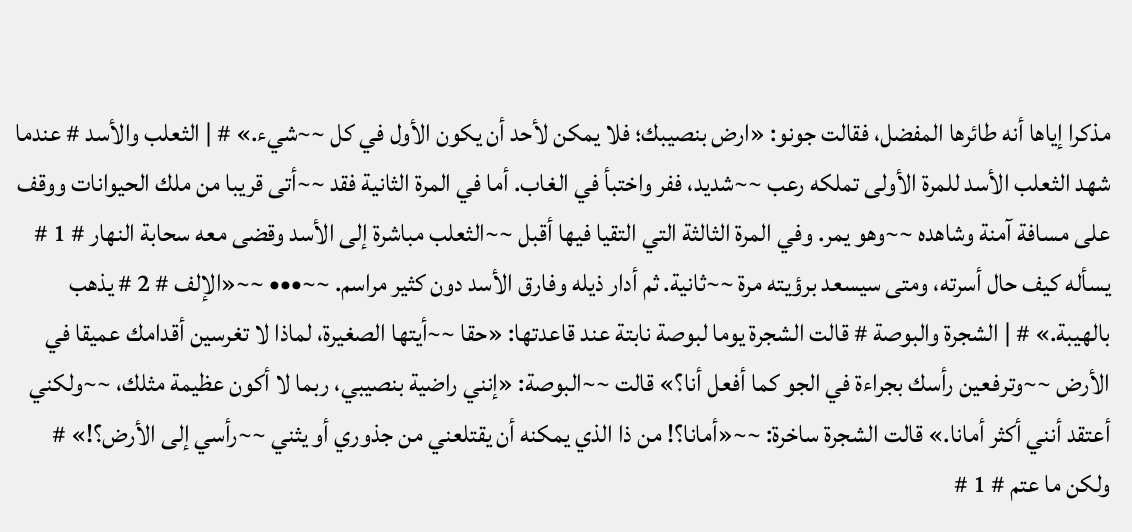مذكرا إياها أنه طائرها المفضل، فقالت جونو: «ارض بنصيبك؛ فلا يمكن لأحد أن يكون الأول في كل ~~شيء.» # | الثعلب والأسد # عندما شهد الثعلب الأسد للمرة الأولى تملكه رعب ~~شديد، ففر واختبأ في الغاب. أما في المرة الثانية فقد ~~أتى قريبا من ملك الحيوانات ووقف على مسافة آمنة وشاهده ~~وهو يمر. وفي المرة الثالثة التي التقيا فيها أقبل ~~الثعلب مباشرة إلى الأسد وقضى معه سحابة النهار # 1 # يسأله كيف حال أسرته، ومتى سيسعد برؤيته مرة ~~ثانية. ثم أدار ذيله وفارق الأسد دون كثير مراسم. ~~••• ~~«الإلف # 2 # يذهب بالهيبة.» # | الشجرة والبوصة # قالت الشجرة يوما لبوصة نابتة عند قاعدتها: «حقا ~~أيتها الصغيرة، لماذا لا تغرسين أقدامك عميقا في الأرض ~~وترفعين رأسك بجراءة في الجو كما أفعل أنا؟» قالت ~~البوصة: «إنني راضية بنصيبي، ربما لا أكون عظيمة مثلك، ~~ولكني أعتقد أنني أكثر أمانا.» قالت الشجرة ساخرة: ~~«أمانا؟! من ذا الذي يمكنه أن يقتلعني من جذوري أو يثني ~~رأسي إلى الأرض؟!» # ولكن ما عتم # 1 #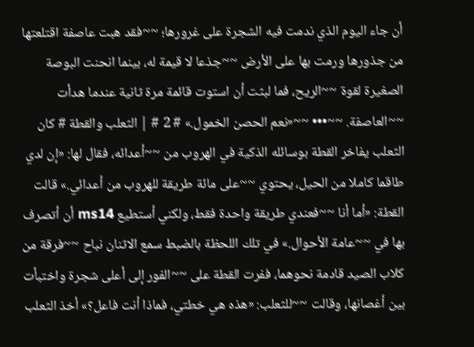أن جاء اليوم الذي ندمت فيه الشجرة على غرورها؛ ~~فقد هبت عاصفة اقتلعتها من جذورها ورمت بها على الأرض ~~جذعا لا قيمة له، بينما انحنت البوصة الصغيرة لقوة ~~الريح، فما لبثت أن استوت قائمة مرة ثانية عندما هدأت ~~العاصفة. ~~••• ~~«نعم الحصن الخمول.» # 2 # | الثعلب والقطة # كان الثعلب يفاخر القطة بوسائله الذكية في الهروب من ~~أعدائه، فقال لها: «إن لدي طاقما كاملا من الحيل، يحتوي ~~على مائة طريقة للهروب من أعدائي.» قالت القطة: «أما أنا ~~فعندي طريقة واحدة فقط، ولكني أستطيع ms14 أن أتصرف بها في ~~عامة الأحوال.» في تلك اللحظة بالضبط سمع الاثنان نباح ~~فرقة من كلاب الصيد قادمة نحوهما، ففرت القطة على ~~الفور إلى أعلى شجرة واختبأت بين أغصانها، وقالت ~~للثعلب: «هذه هي خطتي، فماذا أنت فاعل؟» أخذ الثعلب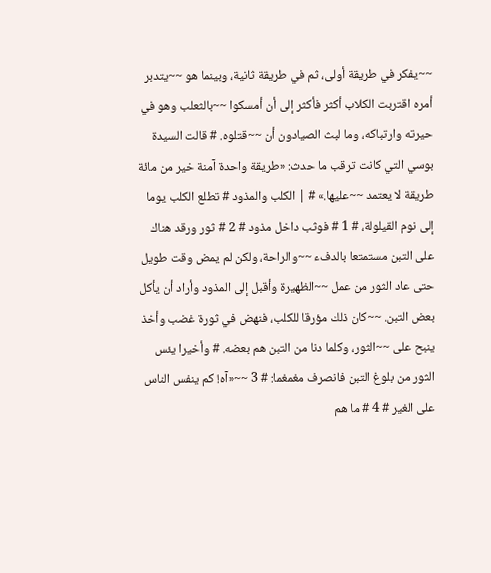~~يفكر في طريقة أولى، ثم في طريقة ثانية، وبينما هو ~~يتدبر أمره اقتربت الكلاب أكثر فأكثر إلى أن أمسكوا ~~بالثعلب وهو في حيرته وارتباكه، وما لبث الصيادون أن ~~قتلوه. # قالت السيدة بوسي التي كانت ترقب ما حدث: «طريقة واحدة آمنة خير من مائة طريقة لا يعتمد ~~عليها.» # | الكلب والمذود # تطلع الكلب يوما إلى نوم القيلولة، # 1 # فوثب داخل مذود # 2 # ثور ورقد هناك على التبن مستمتعا بالدفء ~~والراحة، ولكن لم يمض وقت طويل حتى عاد الثور من عمل ~~الظهيرة وأقبل إلى المذود وأراد أن يأكل بعض التبن. ~~كان ذلك مؤرقا للكلب، فنهض في ثورة غضب وأخذ ينبح على ~~الثور، وكلما دنا من التبن هم بعضه. # وأخيرا يئس الثور من بلوغ التبن فانصرف مغمغما: # 3 ~~«آه! كم ينفس الناس على الغير # 4 # ما هم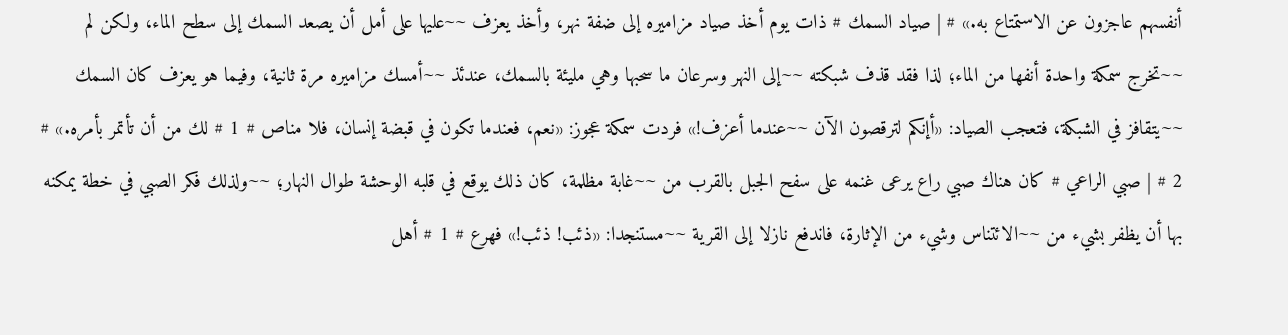أنفسهم عاجزون عن الاستمتاع به.» # | صياد السمك # ذات يوم أخذ صياد مزاميره إلى ضفة نهر، وأخذ يعزف ~~عليها على أمل أن يصعد السمك إلى سطح الماء، ولكن لم ~~تخرج سمكة واحدة أنفها من الماء؛ لذا فقد قذف شبكته ~~إلى النهر وسرعان ما سحبها وهي مليئة بالسمك، عندئذ ~~أمسك مزاميره مرة ثانية، وفيما هو يعزف كان السمك ~~يتقافز في الشبكة، فتعجب الصياد: «أإنكم لترقصون الآن ~~عندما أعزف!» فردت سمكة عجوز: «نعم، فعندما تكون في قبضة إنسان، فلا مناص # 1 # لك من أن تأتمر بأمره.» # 2 # | صبي الراعي # كان هناك صبي راع يرعى غنمه على سفح الجبل بالقرب من ~~غابة مظلمة، كان ذلك يوقع في قلبه الوحشة طوال النهار؛ ~~ولذلك فكر الصبي في خطة يمكنه بها أن يظفر بشيء من ~~الائتناس وشيء من الإثارة، فاندفع نازلا إلى القرية ~~مستنجدا: «ذئب! ذئب!» فهرع # 1 # أهل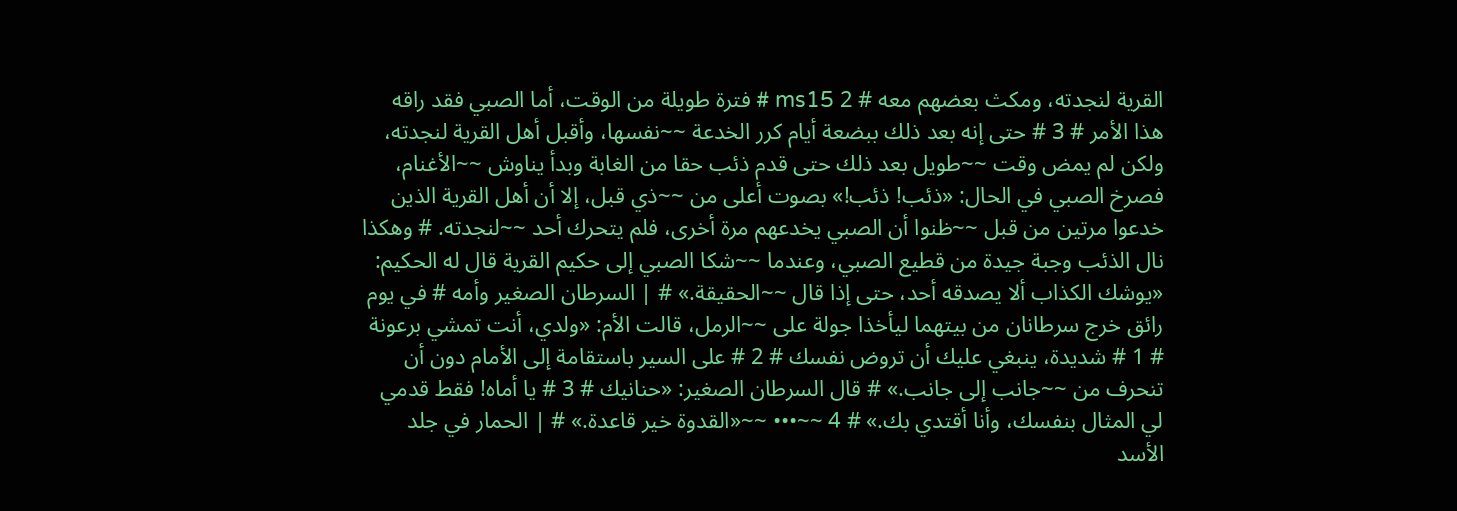القرية لنجدته، ومكث بعضهم معه # 2 ms15 # فترة طويلة من الوقت، أما الصبي فقد راقه هذا الأمر # 3 # حتى إنه بعد ذلك ببضعة أيام كرر الخدعة ~~نفسها، وأقبل أهل القرية لنجدته، ولكن لم يمض وقت ~~طويل بعد ذلك حتى قدم ذئب حقا من الغابة وبدأ يناوش ~~الأغنام، فصرخ الصبي في الحال: «ذئب! ذئب!» بصوت أعلى من ~~ذي قبل، إلا أن أهل القرية الذين خدعوا مرتين من قبل ~~ظنوا أن الصبي يخدعهم مرة أخرى، فلم يتحرك أحد ~~لنجدته. # وهكذا نال الذئب وجبة جيدة من قطيع الصبي، وعندما ~~شكا الصبي إلى حكيم القرية قال له الحكيم: «يوشك الكذاب ألا يصدقه أحد، حتى إذا قال ~~الحقيقة.» # | السرطان الصغير وأمه # في يوم رائق خرج سرطانان من بيتهما ليأخذا جولة على ~~الرمل، قالت الأم: «ولدي، أنت تمشي برعونة # 1 # شديدة، ينبغي عليك أن تروض نفسك # 2 # على السير باستقامة إلى الأمام دون أن تنحرف من ~~جانب إلى جانب.» # قال السرطان الصغير: «حنانيك # 3 # يا أماه! فقط قدمي لي المثال بنفسك، وأنا أقتدي بك.» # 4 ~~••• ~~«القدوة خير قاعدة.» # | الحمار في جلد الأسد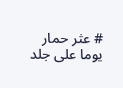# عثر حمار يوما على جلد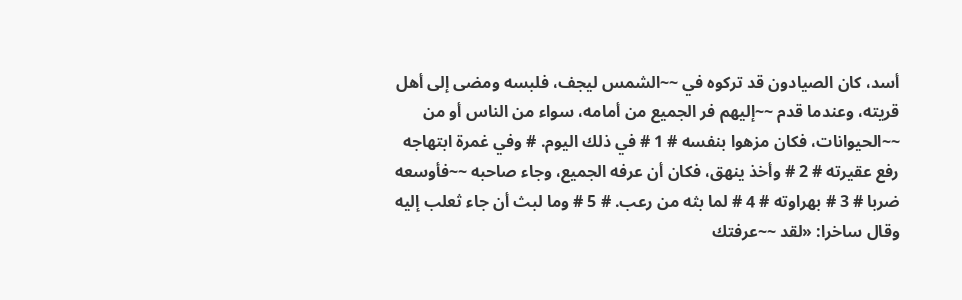أسد، كان الصيادون قد تركوه في ~~الشمس ليجف، فلبسه ومضى إلى أهل قريته، وعندما قدم ~~إليهم فر الجميع من أمامه، سواء من الناس أو من ~~الحيوانات، فكان مزهوا بنفسه # 1 # في ذلك اليوم. # وفي غمرة ابتهاجه رفع عقيرته # 2 # وأخذ ينهق، فكان أن عرفه الجميع، وجاء صاحبه ~~فأوسعه ضربا # 3 # بهراوته # 4 # لما بثه من رعب. # 5 # وما لبث أن جاء ثعلب إليه وقال ساخرا: «لقد ~~عرفتك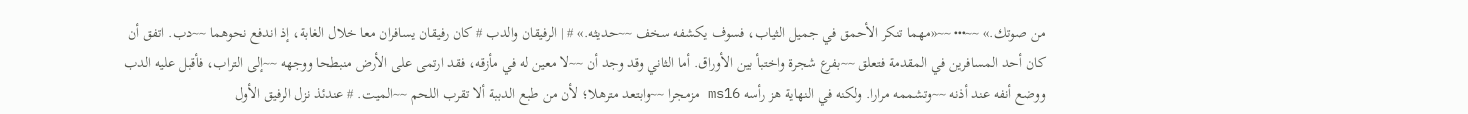من صوتك.» ~~••• ~~«مهما تنكر الأحمق في جميل الثياب، فسوف يكشفه سخف ~~حديثه.» # | الرفيقان والدب # كان رفيقان يسافران معا خلال الغابة، إذ اندفع نحوهما ~~دب. اتفق أن كان أحد المسافرين في المقدمة فتعلق ~~بفرع شجرة واختبأ بين الأوراق. أما الثاني وقد وجد أن ~~لا معين له في مأزقه، فقد ارتمى على الأرض منبطحا ووجهه ~~إلى التراب، فأقبل عليه الدب ووضع أنفه عند أذنه ~~وتشممه مرارا. ولكنه في النهاية هز رأسه ms16 مزمجرا ~~وابتعد مترهلا؛ لأن من طبع الدببة ألا تقرب اللحم ~~الميت. # عندئذ نزل الرفيق الأول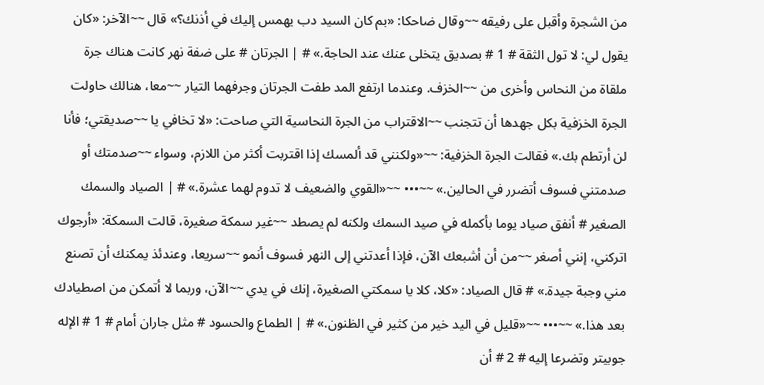من الشجرة وأقبل على رفيقه ~~وقال ضاحكا: «بم كان السيد دب يهمس إليك في أذنك؟» قال ~~الآخر: «كان يقول لي: لا تول الثقة # 1 # بصديق يتخلى عنك عند الحاجة.» # | الجرتان # على ضفة نهر كانت هناك جرة ملقاة من النحاس وأخرى من ~~الخزف. وعندما ارتفع المد طفت الجرتان وجرفهما التيار ~~معا، هنالك حاولت الجرة الخزفية بكل جهدها أن تتجنب ~~الاقتراب من الجرة النحاسية التي صاحت: «لا تخافي يا ~~صديقتي؛ فأنا لن أرتطم بك.» فقالت الجرة الخزفية: ~~«ولكنني قد ألمسك إذا اقتربت أكثر من اللازم، وسواء ~~صدمتك أو صدمتني فسوف أتضرر في الحالين.» ~~••• ~~«القوي والضعيف لا تدوم لهما عشرة.» # | الصياد والسمك الصغير # أنفق صياد يوما بأكمله في صيد السمك ولكنه لم يصطد ~~غير سمكة صغيرة، قالت السمكة: «أرجوك اتركني، إنني أصغر ~~من أن أشبعك الآن، فإذا أعدتني إلى النهر فسوف أنمو ~~سريعا، وعندئذ يمكنك أن تصنع مني وجبة جيدة.» # قال الصياد: «كلا، كلا يا سمكتي الصغيرة، إنك في يدي ~~الآن، وربما لا أتمكن من اصطيادك بعد هذا.» ~~••• ~~«قليل في اليد خير من كثير في الظنون.» # | الطماع والحسود # مثل جاران أمام # 1 # الإله جوبيتر وتضرعا إليه # 2 # أن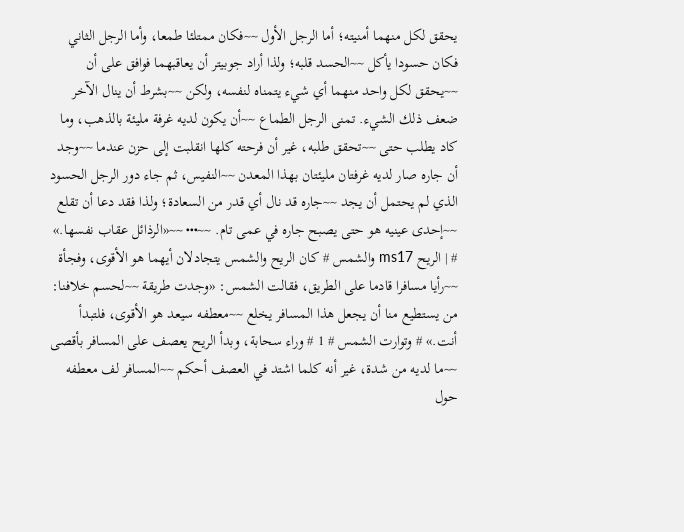يحقق لكل منهما أمنيته؛ أما الرجل الأول ~~فكان ممتلئا طمعا، وأما الرجل الثاني فكان حسودا يأكل ~~الحسد قلبه؛ ولذا أراد جوبيتر أن يعاقبهما فوافق على أن ~~يحقق لكل واحد منهما أي شيء يتمناه لنفسه، ولكن ~~بشرط أن ينال الآخر ضعف ذلك الشيء. تمنى الرجل الطماع ~~أن يكون لديه غرفة مليئة بالذهب، وما كاد يطلب حتى ~~تحقق طلبه، غير أن فرحته كلها انقلبت إلى حزن عندما ~~وجد أن جاره صار لديه غرفتان مليئتان بهذا المعدن ~~النفيس، ثم جاء دور الرجل الحسود الذي لم يحتمل أن يجد ~~جاره قد نال أي قدر من السعادة؛ ولذا فقد دعا أن تقلع ~~إحدى عينيه هو حتى يصبح جاره في عمى تام. ~~••• ~~«الرذائل عقاب نفسها.» # | الريح ms17 والشمس # كان الريح والشمس يتجادلان أيهما هو الأقوى، وفجأة ~~رأيا مسافرا قادما على الطريق، فقالت الشمس: «وجدت طريقة ~~لحسم خلافنا: من يستطيع منا أن يجعل هذا المسافر يخلع ~~معطفه سيعد هو الأقوى، فلتبدأ أنت.» # وتوارت الشمس # 1 # وراء سحابة، وبدأ الريح يعصف على المسافر بأقصى ~~ما لديه من شدة، غير أنه كلما اشتد في العصف أحكم ~~المسافر لف معطفه حول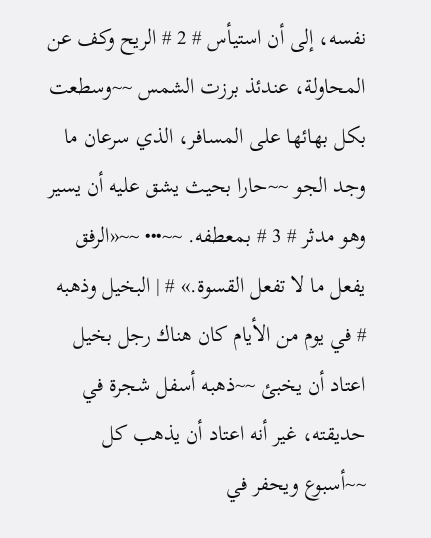نفسه، إلى أن استيأس # 2 # الريح وكف عن المحاولة، عندئذ برزت الشمس ~~وسطعت بكل بهائها على المسافر، الذي سرعان ما وجد الجو ~~حارا بحيث يشق عليه أن يسير وهو مدثر # 3 # بمعطفه. ~~••• ~~«الرفق يفعل ما لا تفعل القسوة.» # | البخيل وذهبه # في يوم من الأيام كان هناك رجل بخيل اعتاد أن يخبئ ~~ذهبه أسفل شجرة في حديقته، غير أنه اعتاد أن يذهب كل ~~أسبوع ويحفر في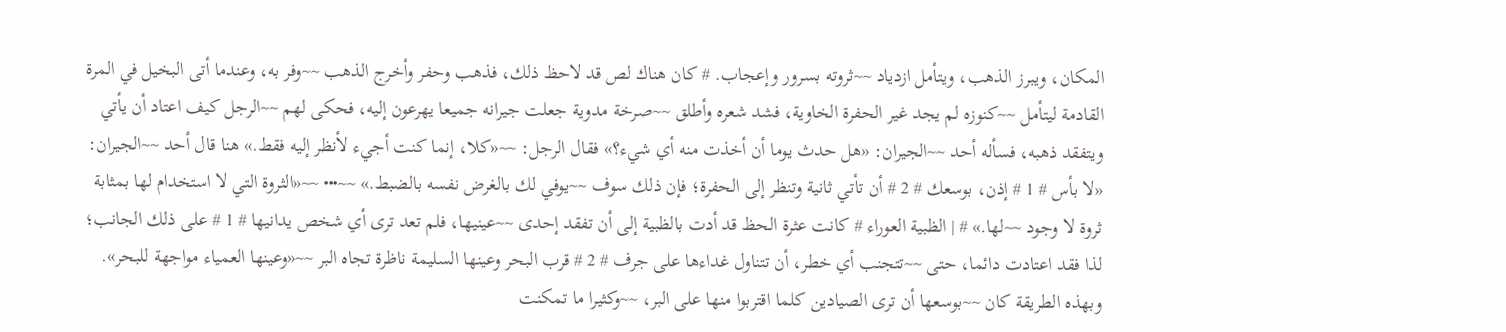المكان، ويبرز الذهب، ويتأمل ازدياد ~~ثروته بسرور وإعجاب. # كان هناك لص قد لاحظ ذلك، فذهب وحفر وأخرج الذهب ~~وفر به، وعندما أتى البخيل في المرة القادمة ليتأمل ~~كنوزه لم يجد غير الحفرة الخاوية، فشد شعره وأطلق ~~صرخة مدوية جعلت جيرانه جميعا يهرعون إليه، فحكى لهم ~~الرجل كيف اعتاد أن يأتي ويتفقد ذهبه، فسأله أحد ~~الجيران: «هل حدث يوما أن أخذت منه أي شيء؟» فقال الرجل: ~~«كلا، إنما كنت أجيء لأنظر إليه فقط.» هنا قال أحد ~~الجيران: «لا بأس # 1 # إذن، بوسعك # 2 # أن تأتي ثانية وتنظر إلى الحفرة؛ فإن ذلك سوف ~~يوفي لك بالغرض نفسه بالضبط.» ~~••• ~~«الثروة التي لا استخدام لها بمثابة ثروة لا وجود ~~لها.» # | الظبية العوراء # كانت عثرة الحظ قد أدت بالظبية إلى أن تفقد إحدى ~~عينيها، فلم تعد ترى أي شخص يدانيها # 1 # على ذلك الجانب؛ لذا فقد اعتادت دائما، حتى ~~تتجنب أي خطر، أن تتناول غداءها على جرف # 2 # قرب البحر وعينها السليمة ناظرة تجاه البر ~~«وعينها العمياء مواجهة للبحر». وبهذه الطريقة كان ~~بوسعها أن ترى الصيادين كلما اقتربوا منها على البر، ~~وكثيرا ما تمكنت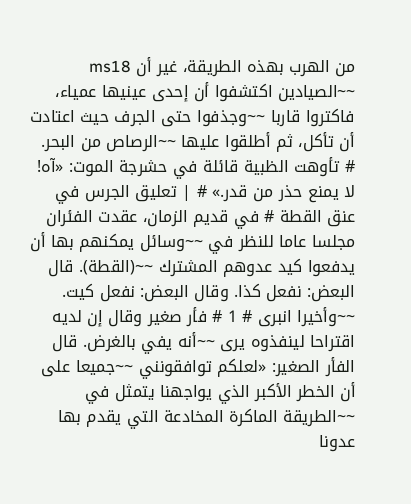من الهرب بهذه الطريقة، غير أن ms18 ~~الصيادين اكتشفوا أن إحدى عينيها عمياء، فاكتروا قاربا ~~وجذفوا حتى الجرف حيث اعتادت أن تأكل، ثم أطلقوا عليها ~~الرصاص من البحر. # تأوهت الظبية قائلة في حشرجة الموت: «آه! لا يمنع حذر من قدر.» # | تعليق الجرس في عنق القطة # في قديم الزمان، عقدت الفئران مجلسا عاما للنظر في ~~وسائل يمكنهم بها أن يدفعوا كيد عدوهم المشترك ~~(القطة). قال البعض: نفعل كذا. وقال البعض: نفعل كيت. ~~وأخيرا انبرى # 1 # فأر صغير وقال إن لديه اقتراحا لينفذوه يرى ~~أنه يفي بالغرض. قال الفأر الصغير: «لعلكم توافقونني ~~جميعا على أن الخطر الأكبر الذي يواجهنا يتمثل في ~~الطريقة الماكرة المخادعة التي يقدم بها عدونا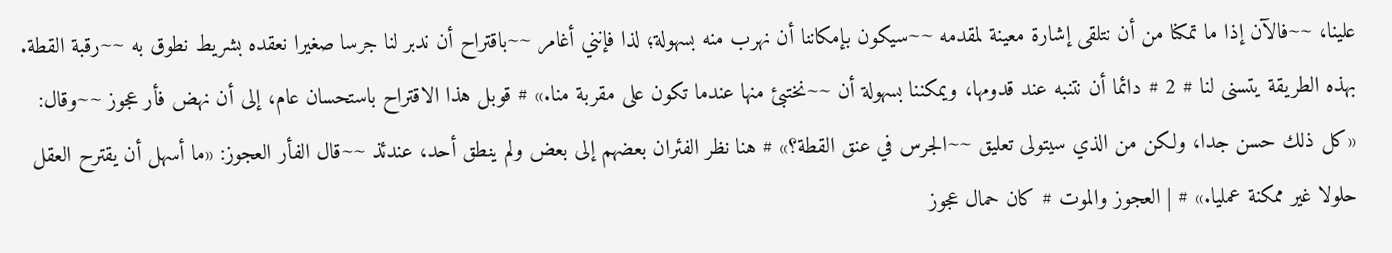علينا، ~~فالآن إذا ما تمكنا من أن نتلقى إشارة معينة لمقدمه ~~سيكون بإمكاننا أن نهرب منه بسهولة؛ لذا فإنني أغامر ~~باقتراح أن ندبر لنا جرسا صغيرا نعقده بشريط نطوق به ~~رقبة القطة. بهذه الطريقة يتسنى لنا # 2 # دائما أن نتنبه عند قدومها، ويمكننا بسهولة أن ~~نختبئ منها عندما تكون على مقربة منا.» # قوبل هذا الاقتراح باستحسان عام، إلى أن نهض فأر عجوز ~~وقال: «كل ذلك حسن جدا، ولكن من الذي سيتولى تعليق ~~الجرس في عنق القطة؟» # هنا نظر الفئران بعضهم إلى بعض ولم ينطق أحد، عندئذ ~~قال الفأر العجوز: «ما أسهل أن يقترح العقل حلولا غير ممكنة عمليا.» # | العجوز والموت # كان حمال عجوز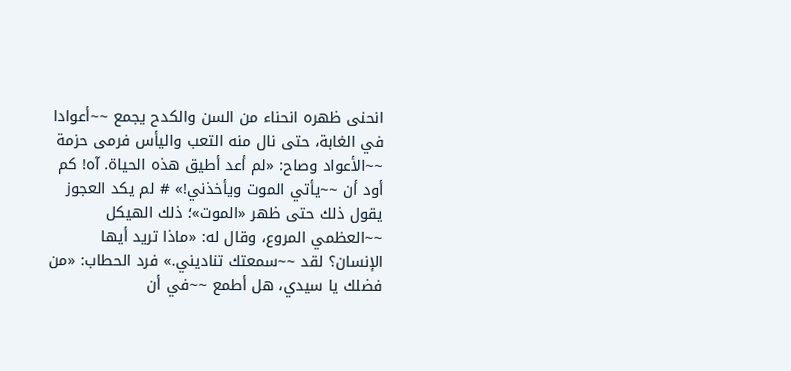انحنى ظهره انحناء من السن والكدح يجمع ~~أعوادا في الغابة، حتى نال منه التعب واليأس فرمى حزمة ~~الأعواد وصاح: «لم أعد أطيق هذه الحياة. آه! كم أود أن ~~يأتي الموت ويأخذني!» # لم يكد العجوز يقول ذلك حتى ظهر «الموت»؛ ذلك الهيكل ~~العظمي المروع، وقال له: «ماذا تريد أيها الإنسان؟ لقد ~~سمعتك تناديني.» فرد الحطاب: «من فضلك يا سيدي، هل أطمع ~~في أن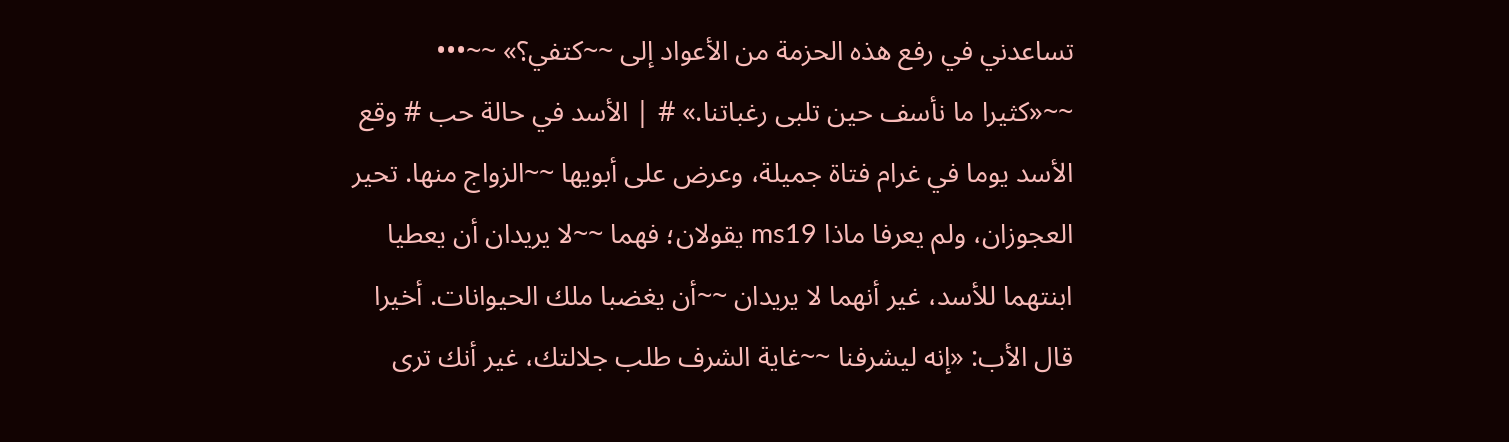تساعدني في رفع هذه الحزمة من الأعواد إلى ~~كتفي؟» ~~••• ~~«كثيرا ما نأسف حين تلبى رغباتنا.» # | الأسد في حالة حب # وقع الأسد يوما في غرام فتاة جميلة، وعرض على أبويها ~~الزواج منها. تحير العجوزان، ولم يعرفا ماذا ms19 يقولان؛ فهما ~~لا يريدان أن يعطيا ابنتهما للأسد، غير أنهما لا يريدان ~~أن يغضبا ملك الحيوانات. أخيرا قال الأب: «إنه ليشرفنا ~~غاية الشرف طلب جلالتك، غير أنك ترى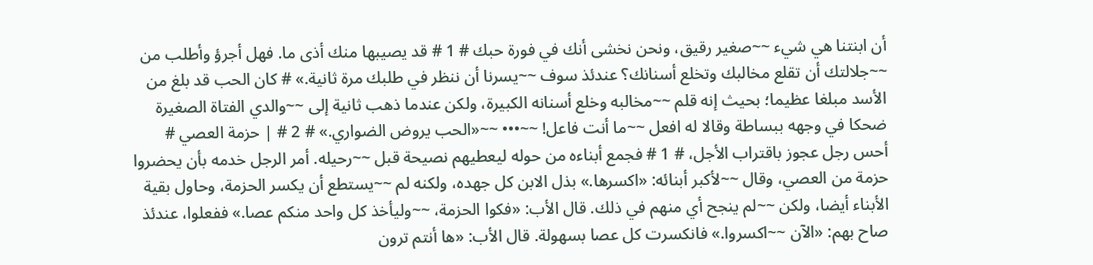أن ابنتنا هي شيء ~~صغير رقيق، ونحن نخشى أنك في فورة حبك # 1 # قد يصيبها منك أذى ما. فهل أجرؤ وأطلب من ~~جلالتك أن تقلع مخالبك وتخلع أسنانك؟ عندئذ سوف ~~يسرنا أن ننظر في طلبك مرة ثانية.» # كان الحب قد بلغ من الأسد مبلغا عظيما؛ بحيث إنه قلم ~~مخالبه وخلع أسنانه الكبيرة، ولكن عندما ذهب ثانية إلى ~~والدي الفتاة الصغيرة ضحكا في وجهه ببساطة وقالا له افعل ~~ما أنت فاعل! ~~••• ~~«الحب يروض الضواري.» # 2 # | حزمة العصي # أحس رجل عجوز باقتراب الأجل، # 1 # فجمع أبناءه من حوله ليعطيهم نصيحة قبل ~~رحيله. أمر الرجل خدمه بأن يحضروا حزمة من العصي، وقال ~~لأكبر أبنائه: «اكسرها.» بذل الابن كل جهده، ولكنه لم ~~يستطع أن يكسر الحزمة، وحاول بقية الأبناء أيضا، ولكن ~~لم ينجح أي منهم في ذلك. قال الأب: «فكوا الحزمة، ~~وليأخذ كل واحد منكم عصا.» ففعلوا، عندئذ صاح بهم: «الآن ~~اكسروا.» فانكسرت كل عصا بسهولة. قال الأب: «ها أنتم ترون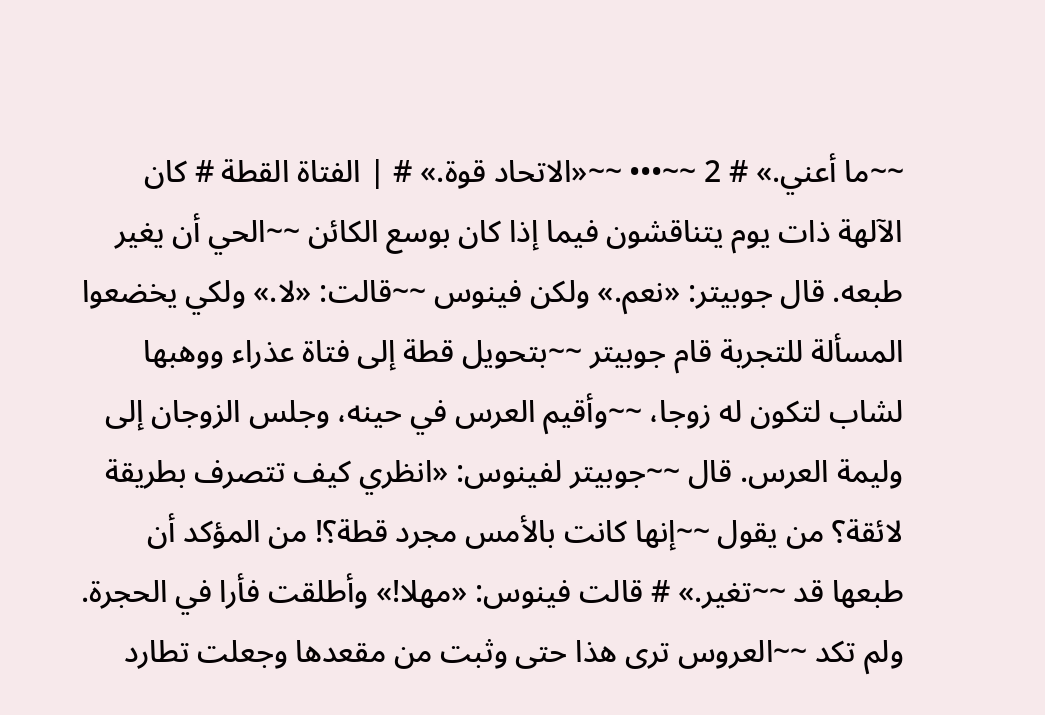~~ما أعني.» # 2 ~~••• ~~«الاتحاد قوة.» # | الفتاة القطة # كان الآلهة ذات يوم يتناقشون فيما إذا كان بوسع الكائن ~~الحي أن يغير طبعه. قال جوبيتر: «نعم.» ولكن فينوس ~~قالت: «لا.» ولكي يخضعوا المسألة للتجربة قام جوبيتر ~~بتحويل قطة إلى فتاة عذراء ووهبها لشاب لتكون له زوجا، ~~وأقيم العرس في حينه، وجلس الزوجان إلى وليمة العرس. قال ~~جوبيتر لفينوس: «انظري كيف تتصرف بطريقة لائقة؟ من يقول ~~إنها كانت بالأمس مجرد قطة؟! من المؤكد أن طبعها قد ~~تغير.» # قالت فينوس: «مهلا!» وأطلقت فأرا في الحجرة. ولم تكد ~~العروس ترى هذا حتى وثبت من مقعدها وجعلت تطارد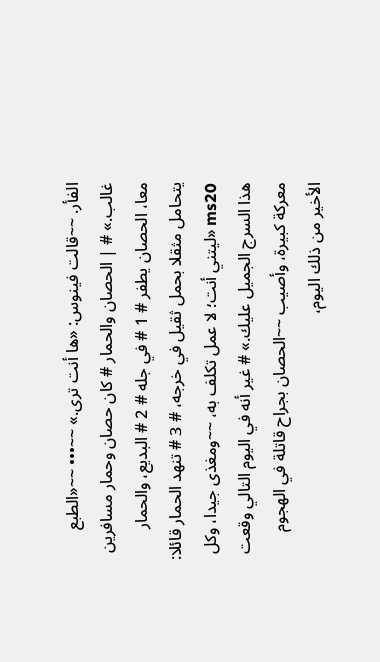الفأر. ~~قالت فينوس: «ها أنت ترى.» ~~••• ~~«الطبع غالب.» # | الحصان والحمار # كان حصان وحمار مسافرين معا، الحصان يطفر # 1 # في جله # 2 # البديع، والحمار يتحامل مثقلا بحمل ثقيل في خرجه، # 3 # تنهد الحمار قائلا: ms20 «ليتني أنت؛ لا عمل تكلف به، ~~ومغذى جيدا، وكل هذا السرج الجميل عليك.» # غير أنه في اليوم التالي وقعت معركة كبيرة، وأصيب ~~الحصان بجراح قاتلة في الهجوم الأخير من ذلك اليوم،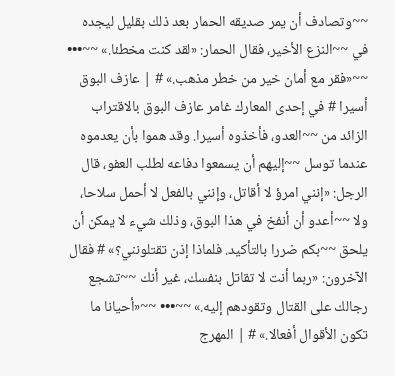~~وتصادف أن يمر صديقه الحمار بعد ذلك بقليل ليجده في ~~النزع الأخير، فقال الحمار: «لقد كنت مخطئا.» ~~••• ~~«فقر مع أمان خير من خطر مذهب.» # | عازف البوق أسيرا # في إحدى المعارك غامر عازف البوق بالاقتراب الزائد من ~~العدو، فأخذوه أسيرا. وقد هموا بأن يعدموه عندما توسل ~~إليهم أن يسمعوا دفاعه لطلب العفو، قال الرجل: «إنني امرؤ لا أقاتل، وإنني بالفعل لا أحمل سلاحا، ولا ~~أعدو أن أنفخ في هذا البوق، وذلك شيء لا يمكن أن يلحق ~~بكم ضررا بالتأكيد. فلماذا إذن تقتلونني؟» # فقال الآخرون: «ربما أنت لا تقاتل بنفسك، غير أنك ~~تشجع رجالك على القتال وتقودهم إليه.» ~~••• ~~«أحيانا ما تكون الأقوال أفعالا.» # | المهرج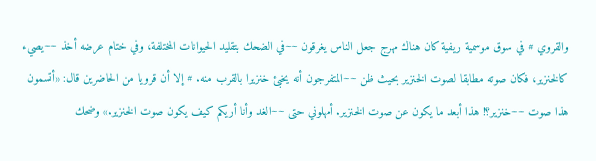والقروي # في سوق موسمية ريفية كان هناك مهرج جعل الناس يغرقون ~~في الضحك بتقليد الحيوانات المختلفة، وفي ختام عرضه أخذ ~~يصيء كالخنزير، فكان صوته مطابقا لصوت الخنزير بحيث ظن ~~المتفرجون أنه يخبئ خنزيرا بالقرب منه. # إلا أن قرويا من الحاضرين قال: «أتسمون هذا صوت ~~خنزير؟! هذا أبعد ما يكون عن صوت الخنزير. أمهلوني حتى ~~الغد وأنا أريكم كيف يكون صوت الخنزير.» وضحك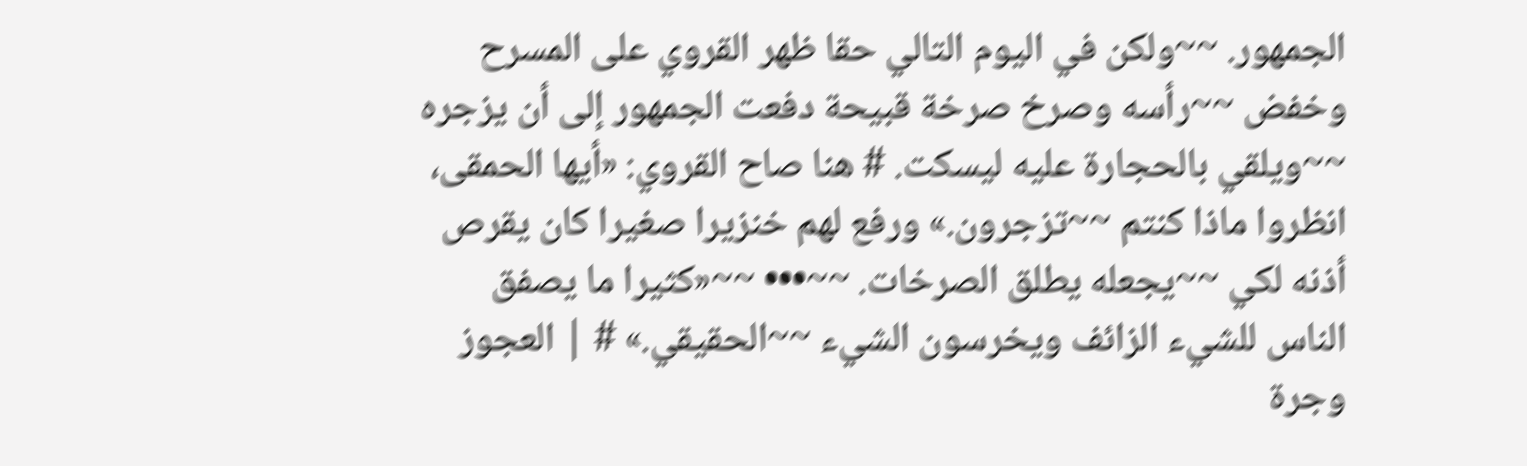الجمهور. ~~ولكن في اليوم التالي حقا ظهر القروي على المسرح وخفض ~~رأسه وصرخ صرخة قبيحة دفعت الجمهور إلى أن يزجره ~~ويلقي بالحجارة عليه ليسكت. # هنا صاح القروي: «أيها الحمقى، انظروا ماذا كنتم ~~تزجرون.» ورفع لهم خنزيرا صغيرا كان يقرص أذنه لكي ~~يجعله يطلق الصرخات. ~~••• ~~«كثيرا ما يصفق الناس للشيء الزائف ويخرسون الشيء ~~الحقيقي.» # | العجوز وجرة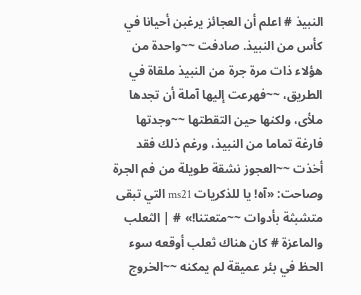النبيذ # اعلم أن العجائز يرغبن أحيانا في كأس من النبيذ. صادفت ~~واحدة من هؤلاء ذات مرة جرة من النبيذ ملقاة في الطريق، ~~فهرعت إليها آملة أن تجدها ملأى، ولكنها حين التقطتها ~~وجدتها فارغة تماما من النبيذ، ورغم ذلك فقد أخذت ~~العجوز نشقة طويلة من فم الجرة وصاحت: «آه! يا للذكريات ms21 التي تبقى متشبثة بأدوات ~~متعتنا!» # | الثعلب والماعزة # كان هناك ثعلب أوقعه سوء الحظ في بئر عميقة لم يمكنه ~~الخروج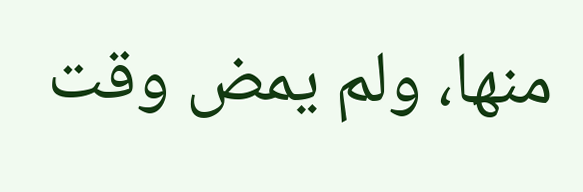منها، ولم يمض وقت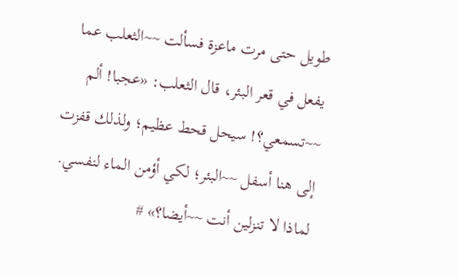طويل حتى مرت ماعزة فسألت ~~الثعلب عما يفعل في قعر البئر، قال الثعلب: «عجبا! ألم ~~تسمعي؟! سيحل قحط عظيم؛ ولذلك قفزت إلى هنا أسفل ~~البئر؛ لكي أؤمن الماء لنفسي. لماذا لا تنزلين أنت ~~أيضا؟» #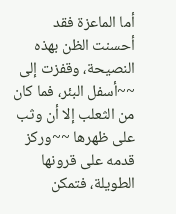أما الماعزة فقد أحسنت الظن بهذه النصيحة، وقفزت إلى ~~أسفل البئر، فما كان من الثعلب إلا أن وثب على ظهرها ~~وركز قدمه على قرونها الطويلة، فتمكن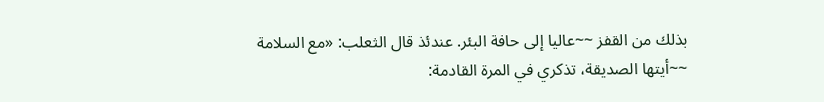بذلك من القفز ~~عاليا إلى حافة البئر. عندئذ قال الثعلب: «مع السلامة ~~أيتها الصديقة، تذكري في المرة القادمة: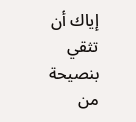إياك أن تثقي بنصيحة من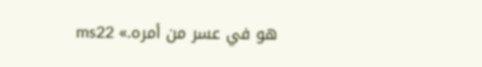هو في عسر من أمره.» ms22